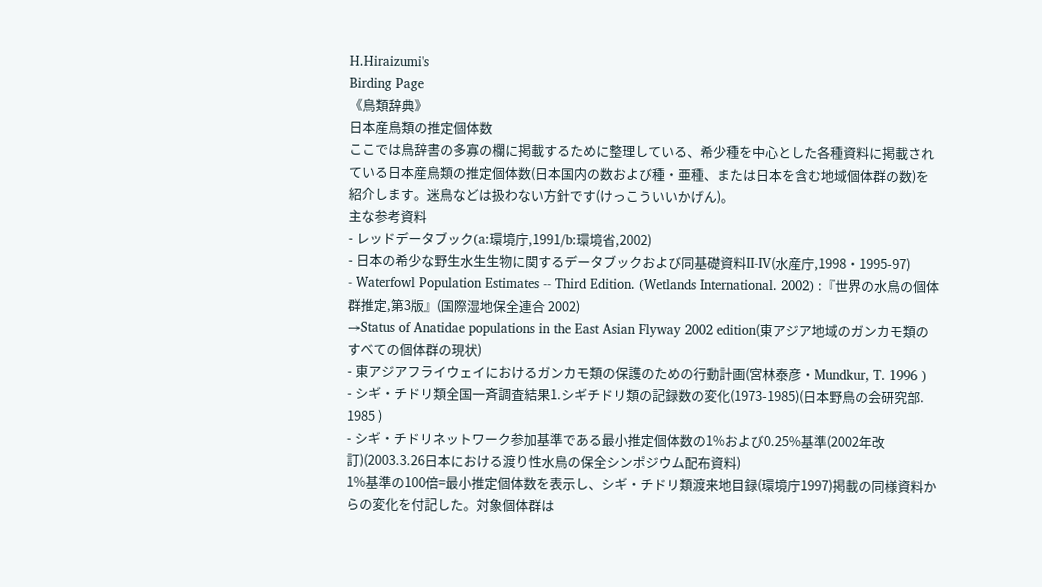H.Hiraizumi's
Birding Page
《鳥類辞典》
日本産鳥類の推定個体数
ここでは鳥辞書の多寡の欄に掲載するために整理している、希少種を中心とした各種資料に掲載されている日本産鳥類の推定個体数(日本国内の数および種・亜種、または日本を含む地域個体群の数)を紹介します。迷鳥などは扱わない方針です(けっこういいかげん)。
主な参考資料
- レッドデータブック(a:環境庁,1991/b:環境省,2002)
- 日本の希少な野生水生生物に関するデータブックおよび同基礎資料II-IV(水産庁,1998・1995-97)
- Waterfowl Population Estimates -- Third Edition. (Wetlands International. 2002) :『世界の水鳥の個体群推定,第3版』(国際湿地保全連合 2002)
→Status of Anatidae populations in the East Asian Flyway 2002 edition(東アジア地域のガンカモ類のすべての個体群の現状)
- 東アジアフライウェイにおけるガンカモ類の保護のための行動計画(宮林泰彦・Mundkur, T. 1996 )
- シギ・チドリ類全国一斉調査結果1.シギチドリ類の記録数の変化(1973-1985)(日本野鳥の会研究部. 1985 )
- シギ・チドリネットワーク参加基準である最小推定個体数の1%および0.25%基準(2002年改訂)(2003.3.26日本における渡り性水鳥の保全シンポジウム配布資料)
1%基準の100倍=最小推定個体数を表示し、シギ・チドリ類渡来地目録(環境庁1997)掲載の同様資料からの変化を付記した。対象個体群は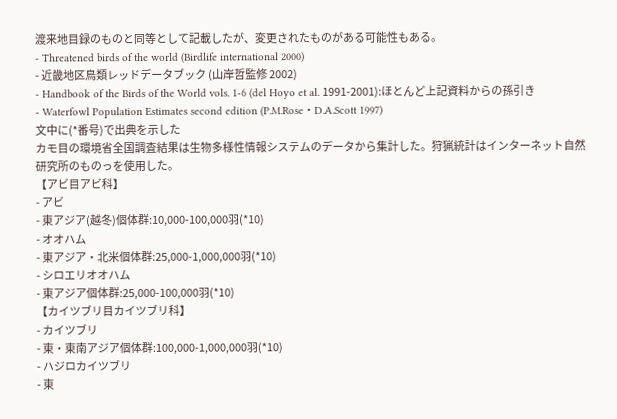渡来地目録のものと同等として記載したが、変更されたものがある可能性もある。
- Threatened birds of the world (Birdlife international 2000)
- 近畿地区鳥類レッドデータブック (山岸哲監修 2002)
- Handbook of the Birds of the World vols. 1-6 (del Hoyo et al. 1991-2001):ほとんど上記資料からの孫引き
- Waterfowl Population Estimates second edition (P.M.Rose・D.A.Scott 1997)
文中に(*番号)で出典を示した
カモ目の環境省全国調査結果は生物多様性情報システムのデータから集計した。狩猟統計はインターネット自然研究所のものっを使用した。
【アビ目アビ科】
- アビ
- 東アジア(越冬)個体群:10,000-100,000羽(*10)
- オオハム
- 東アジア・北米個体群:25,000-1,000,000羽(*10)
- シロエリオオハム
- 東アジア個体群:25,000-100,000羽(*10)
【カイツブリ目カイツブリ科】
- カイツブリ
- 東・東南アジア個体群:100,000-1,000,000羽(*10)
- ハジロカイツブリ
- 東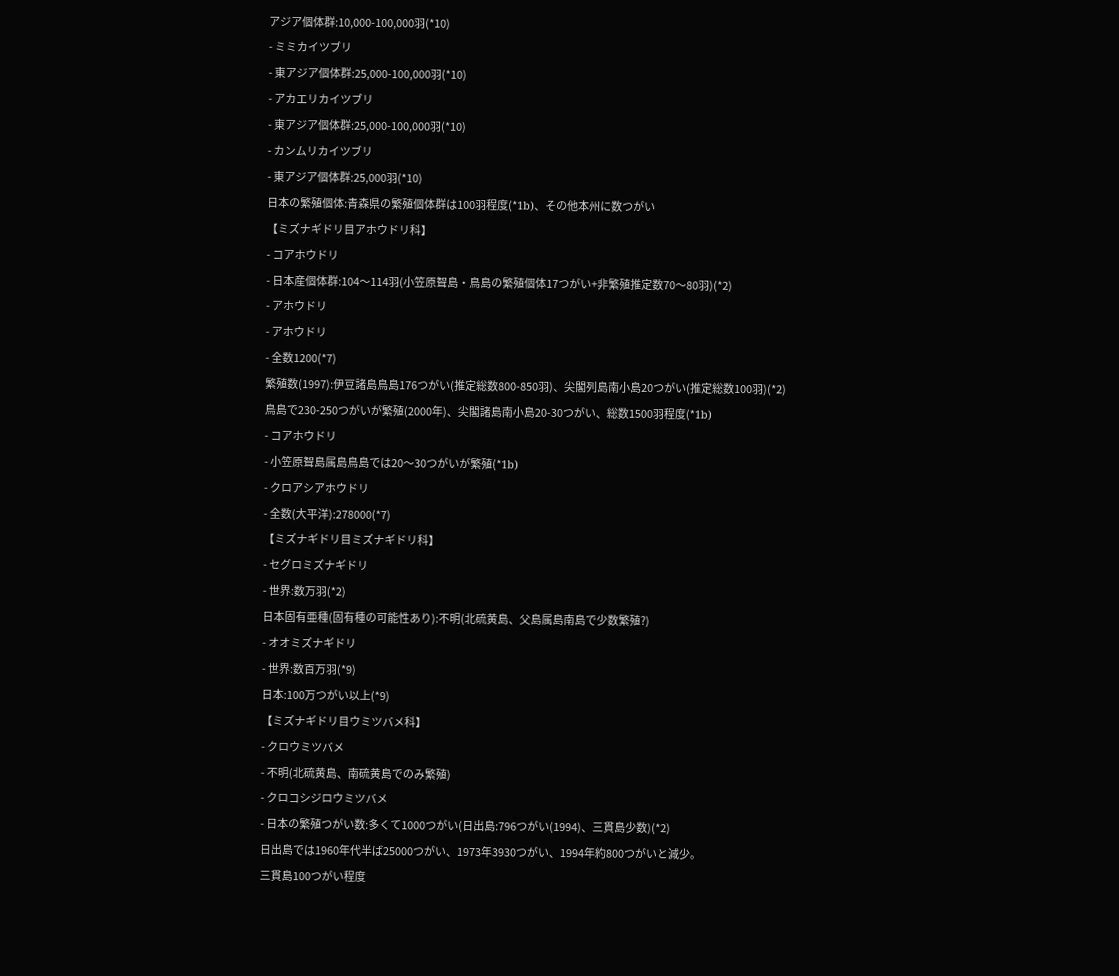アジア個体群:10,000-100,000羽(*10)
- ミミカイツブリ
- 東アジア個体群:25,000-100,000羽(*10)
- アカエリカイツブリ
- 東アジア個体群:25,000-100,000羽(*10)
- カンムリカイツブリ
- 東アジア個体群:25,000羽(*10)
日本の繁殖個体:青森県の繁殖個体群は100羽程度(*1b)、その他本州に数つがい
【ミズナギドリ目アホウドリ科】
- コアホウドリ
- 日本産個体群:104〜114羽(小笠原聟島・鳥島の繁殖個体17つがい+非繁殖推定数70〜80羽)(*2)
- アホウドリ
- アホウドリ
- 全数1200(*7)
繁殖数(1997):伊豆諸島鳥島176つがい(推定総数800-850羽)、尖閣列島南小島20つがい(推定総数100羽)(*2)
鳥島で230-250つがいが繁殖(2000年)、尖閣諸島南小島20-30つがい、総数1500羽程度(*1b)
- コアホウドリ
- 小笠原聟島属島鳥島では20〜30つがいが繁殖(*1b)
- クロアシアホウドリ
- 全数(大平洋):278000(*7)
【ミズナギドリ目ミズナギドリ科】
- セグロミズナギドリ
- 世界:数万羽(*2)
日本固有亜種(固有種の可能性あり):不明(北硫黄島、父島属島南島で少数繁殖?)
- オオミズナギドリ
- 世界:数百万羽(*9)
日本:100万つがい以上(*9)
【ミズナギドリ目ウミツバメ科】
- クロウミツバメ
- 不明(北硫黄島、南硫黄島でのみ繁殖)
- クロコシジロウミツバメ
- 日本の繁殖つがい数:多くて1000つがい(日出島:796つがい(1994)、三貫島少数)(*2)
日出島では1960年代半ば25000つがい、1973年3930つがい、1994年約800つがいと減少。
三貫島100つがい程度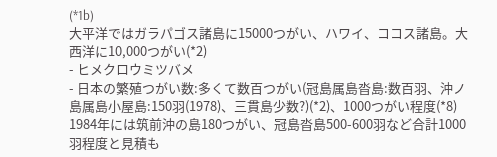(*1b)
大平洋ではガラパゴス諸島に15000つがい、ハワイ、ココス諸島。大西洋に10,000つがい(*2)
- ヒメクロウミツバメ
- 日本の繁殖つがい数:多くて数百つがい(冠島属島沓島:数百羽、沖ノ島属島小屋島:150羽(1978)、三貫島少数?)(*2)、1000つがい程度(*8)
1984年には筑前沖の島180つがい、冠島沓島500-600羽など合計1000羽程度と見積も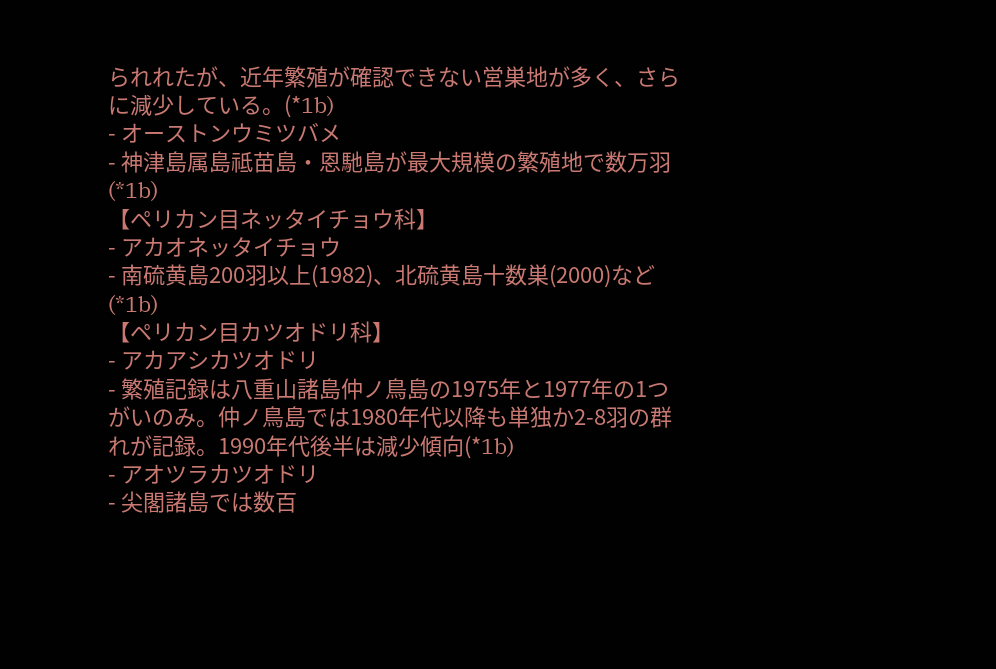られれたが、近年繁殖が確認できない営巣地が多く、さらに減少している。(*1b)
- オーストンウミツバメ
- 神津島属島祗苗島・恩馳島が最大規模の繁殖地で数万羽(*1b)
【ペリカン目ネッタイチョウ科】
- アカオネッタイチョウ
- 南硫黄島200羽以上(1982)、北硫黄島十数巣(2000)など(*1b)
【ペリカン目カツオドリ科】
- アカアシカツオドリ
- 繁殖記録は八重山諸島仲ノ鳥島の1975年と1977年の1つがいのみ。仲ノ鳥島では1980年代以降も単独か2-8羽の群れが記録。1990年代後半は減少傾向(*1b)
- アオツラカツオドリ
- 尖閣諸島では数百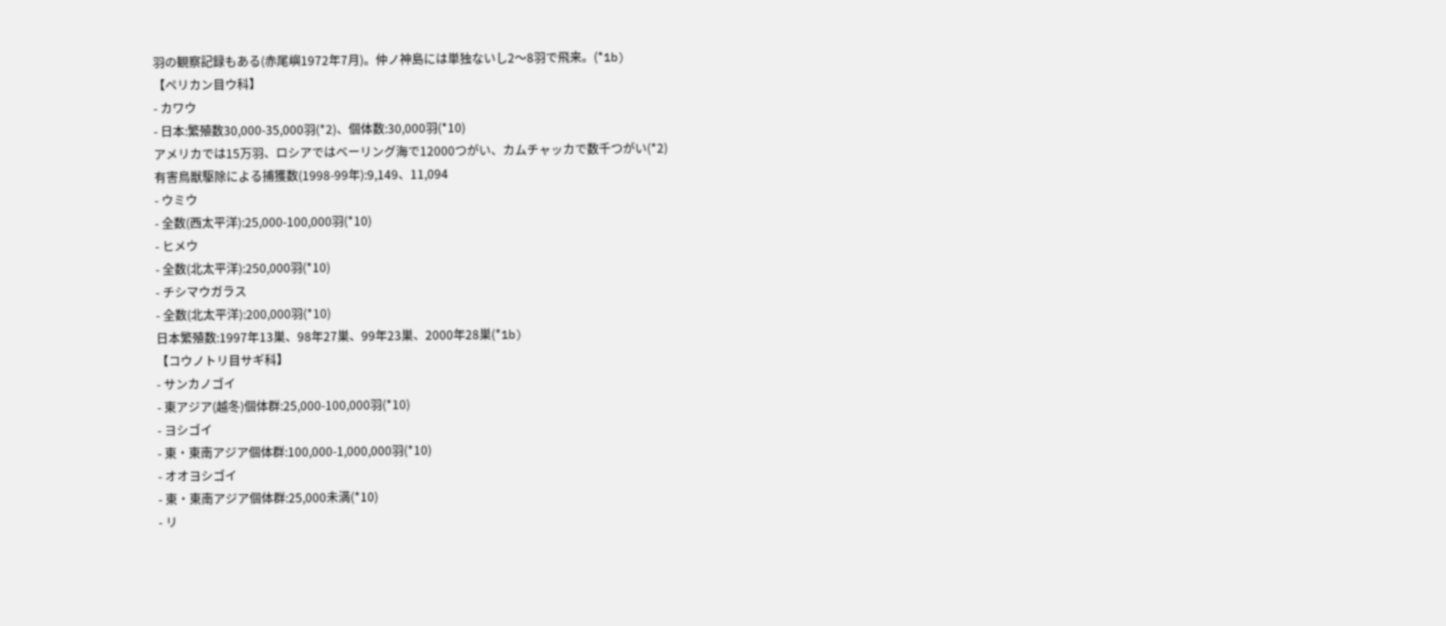羽の観察記録もある(赤尾嶼1972年7月)。仲ノ神島には単独ないし2〜8羽で飛来。(*1b)
【ペリカン目ウ科】
- カワウ
- 日本:繁殖数30,000-35,000羽(*2)、個体数:30,000羽(*10)
アメリカでは15万羽、ロシアではベーリング海で12000つがい、カムチャッカで数千つがい(*2)
有害鳥獣駆除による捕獲数(1998-99年):9,149、11,094
- ウミウ
- 全数(西太平洋):25,000-100,000羽(*10)
- ヒメウ
- 全数(北太平洋):250,000羽(*10)
- チシマウガラス
- 全数(北太平洋):200,000羽(*10)
日本繁殖数:1997年13巣、98年27巣、99年23巣、2000年28巣(*1b)
【コウノトリ目サギ科】
- サンカノゴイ
- 東アジア(越冬)個体群:25,000-100,000羽(*10)
- ヨシゴイ
- 東・東南アジア個体群:100,000-1,000,000羽(*10)
- オオヨシゴイ
- 東・東南アジア個体群:25,000未満(*10)
- リ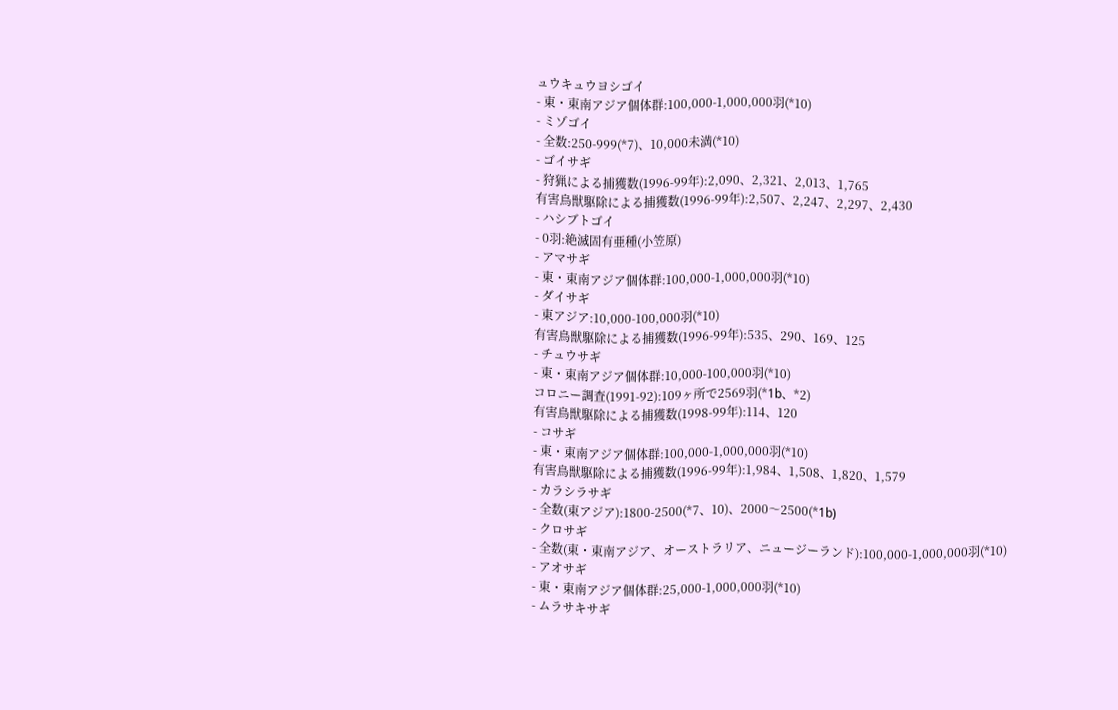ュウキュウヨシゴイ
- 東・東南アジア個体群:100,000-1,000,000羽(*10)
- ミゾゴイ
- 全数:250-999(*7)、10,000未満(*10)
- ゴイサギ
- 狩猟による捕獲数(1996-99年):2,090、2,321、2,013、1,765
有害鳥獣駆除による捕獲数(1996-99年):2,507、2,247、2,297、2,430
- ハシブトゴイ
- 0羽:絶滅固有亜種(小笠原)
- アマサギ
- 東・東南アジア個体群:100,000-1,000,000羽(*10)
- ダイサギ
- 東アジア:10,000-100,000羽(*10)
有害鳥獣駆除による捕獲数(1996-99年):535、290、169、125
- チュウサギ
- 東・東南アジア個体群:10,000-100,000羽(*10)
コロニー調査(1991-92):109ヶ所で2569羽(*1b、*2)
有害鳥獣駆除による捕獲数(1998-99年):114、120
- コサギ
- 東・東南アジア個体群:100,000-1,000,000羽(*10)
有害鳥獣駆除による捕獲数(1996-99年):1,984、1,508、1,820、1,579
- カラシラサギ
- 全数(東アジア):1800-2500(*7、10)、2000〜2500(*1b)
- クロサギ
- 全数(東・東南アジア、オーストラリア、ニュージーランド):100,000-1,000,000羽(*10)
- アオサギ
- 東・東南アジア個体群:25,000-1,000,000羽(*10)
- ムラサキサギ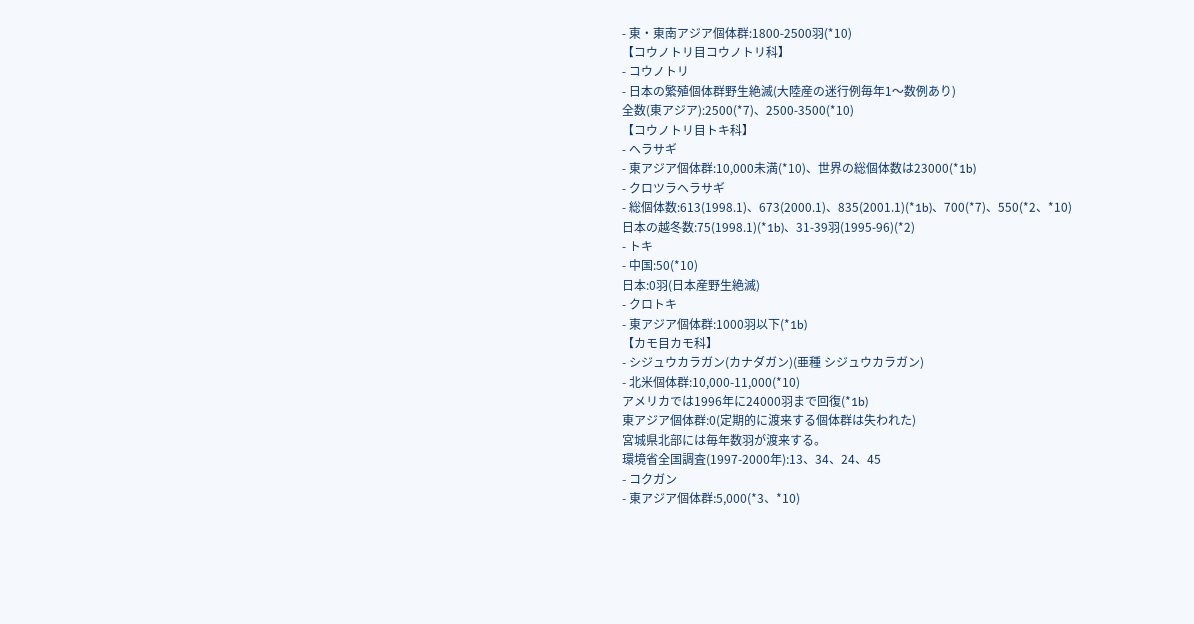- 東・東南アジア個体群:1800-2500羽(*10)
【コウノトリ目コウノトリ科】
- コウノトリ
- 日本の繁殖個体群野生絶滅(大陸産の迷行例毎年1〜数例あり)
全数(東アジア):2500(*7)、2500-3500(*10)
【コウノトリ目トキ科】
- ヘラサギ
- 東アジア個体群:10,000未満(*10)、世界の総個体数は23000(*1b)
- クロツラヘラサギ
- 総個体数:613(1998.1)、673(2000.1)、835(2001.1)(*1b)、700(*7)、550(*2、*10)
日本の越冬数:75(1998.1)(*1b)、31-39羽(1995-96)(*2)
- トキ
- 中国:50(*10)
日本:0羽(日本産野生絶滅)
- クロトキ
- 東アジア個体群:1000羽以下(*1b)
【カモ目カモ科】
- シジュウカラガン(カナダガン)(亜種 シジュウカラガン)
- 北米個体群:10,000-11,000(*10)
アメリカでは1996年に24000羽まで回復(*1b)
東アジア個体群:0(定期的に渡来する個体群は失われた)
宮城県北部には毎年数羽が渡来する。
環境省全国調査(1997-2000年):13、34、24、45
- コクガン
- 東アジア個体群:5,000(*3、*10)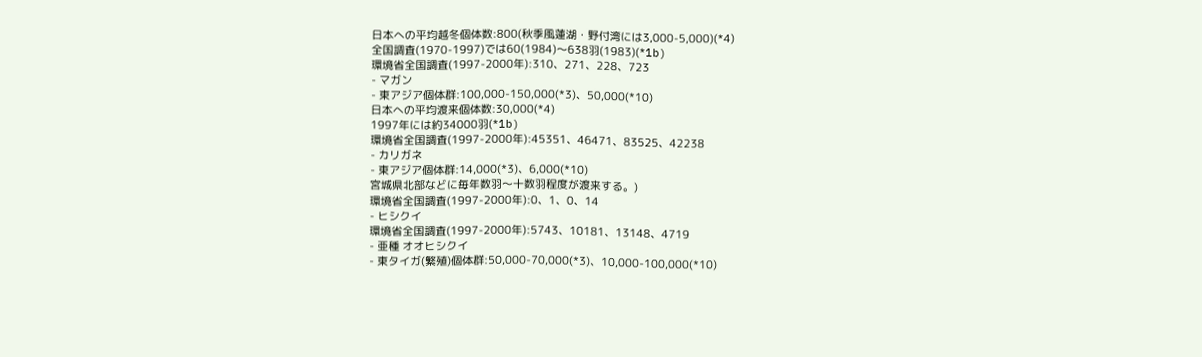日本への平均越冬個体数:800(秋季風蓮湖・野付湾には3,000-5,000)(*4)
全国調査(1970-1997)では60(1984)〜638羽(1983)(*1b)
環境省全国調査(1997-2000年):310、271、228、723
- マガン
- 東アジア個体群:100,000-150,000(*3)、50,000(*10)
日本への平均渡来個体数:30,000(*4)
1997年には約34000羽(*1b)
環境省全国調査(1997-2000年):45351、46471、83525、42238
- カリガネ
- 東アジア個体群:14,000(*3)、6,000(*10)
宮城県北部などに毎年数羽〜十数羽程度が渡来する。)
環境省全国調査(1997-2000年):0、1、0、14
- ヒシクイ
環境省全国調査(1997-2000年):5743、10181、13148、4719
- 亜種 オオヒシクイ
- 東タイガ(繁殖)個体群:50,000-70,000(*3)、10,000-100,000(*10)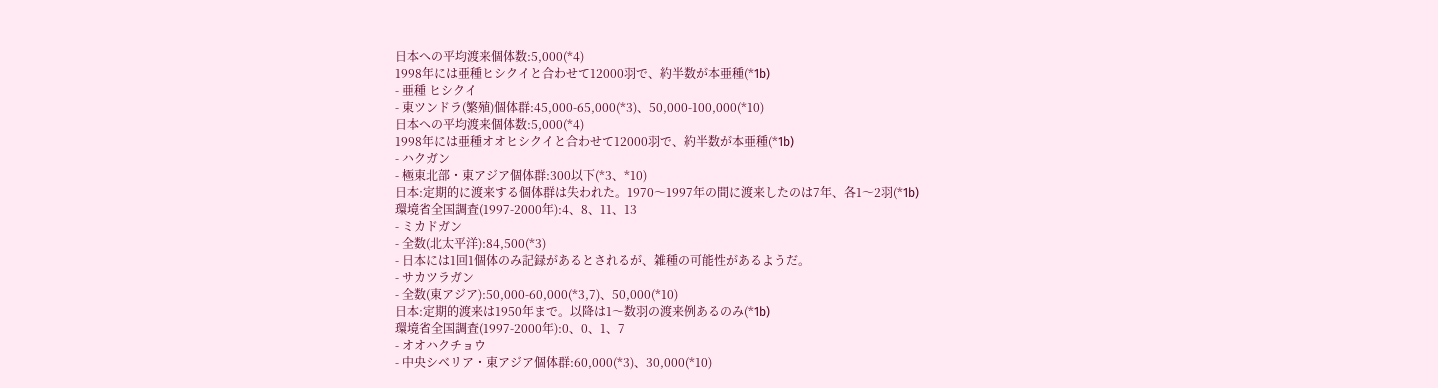日本への平均渡来個体数:5,000(*4)
1998年には亜種ヒシクイと合わせて12000羽で、約半数が本亜種(*1b)
- 亜種 ヒシクイ
- 東ツンドラ(繁殖)個体群:45,000-65,000(*3)、50,000-100,000(*10)
日本への平均渡来個体数:5,000(*4)
1998年には亜種オオヒシクイと合わせて12000羽で、約半数が本亜種(*1b)
- ハクガン
- 極東北部・東アジア個体群:300以下(*3、*10)
日本:定期的に渡来する個体群は失われた。1970〜1997年の間に渡来したのは7年、各1〜2羽(*1b)
環境省全国調査(1997-2000年):4、8、11、13
- ミカドガン
- 全数(北太平洋):84,500(*3)
- 日本には1回1個体のみ記録があるとされるが、雑種の可能性があるようだ。
- サカツラガン
- 全数(東アジア):50,000-60,000(*3,7)、50,000(*10)
日本:定期的渡来は1950年まで。以降は1〜数羽の渡来例あるのみ(*1b)
環境省全国調査(1997-2000年):0、0、1、7
- オオハクチョウ
- 中央シベリア・東アジア個体群:60,000(*3)、30,000(*10)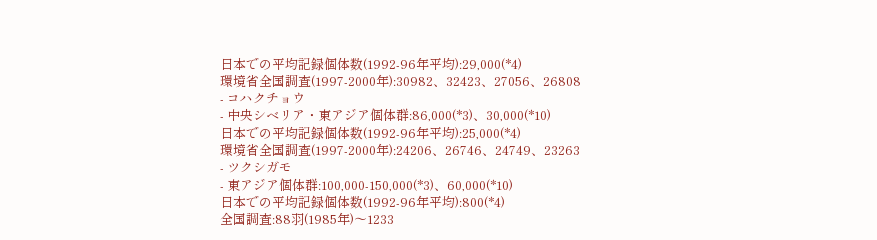日本での平均記録個体数(1992-96年平均):29,000(*4)
環境省全国調査(1997-2000年):30982、32423、27056、26808
- コハクチョウ
- 中央シベリア・東アジア個体群:86,000(*3)、30,000(*10)
日本での平均記録個体数(1992-96年平均):25,000(*4)
環境省全国調査(1997-2000年):24206、26746、24749、23263
- ツクシガモ
- 東アジア個体群:100,000-150,000(*3)、60,000(*10)
日本での平均記録個体数(1992-96年平均):800(*4)
全国調査:88羽(1985年)〜1233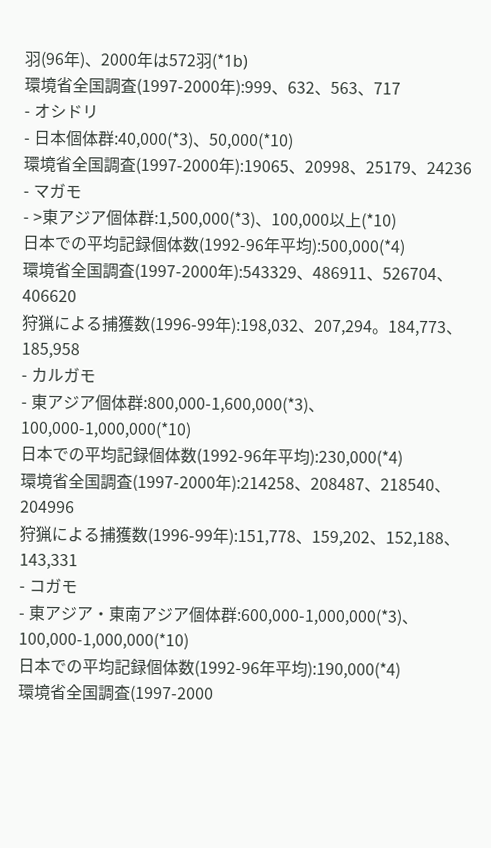羽(96年)、2000年は572羽(*1b)
環境省全国調査(1997-2000年):999、632、563、717
- オシドリ
- 日本個体群:40,000(*3)、50,000(*10)
環境省全国調査(1997-2000年):19065、20998、25179、24236
- マガモ
- >東アジア個体群:1,500,000(*3)、100,000以上(*10)
日本での平均記録個体数(1992-96年平均):500,000(*4)
環境省全国調査(1997-2000年):543329、486911、526704、406620
狩猟による捕獲数(1996-99年):198,032、207,294。184,773、185,958
- カルガモ
- 東アジア個体群:800,000-1,600,000(*3)、100,000-1,000,000(*10)
日本での平均記録個体数(1992-96年平均):230,000(*4)
環境省全国調査(1997-2000年):214258、208487、218540、204996
狩猟による捕獲数(1996-99年):151,778、159,202、152,188、143,331
- コガモ
- 東アジア・東南アジア個体群:600,000-1,000,000(*3)、100,000-1,000,000(*10)
日本での平均記録個体数(1992-96年平均):190,000(*4)
環境省全国調査(1997-2000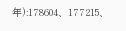年):178604、177215、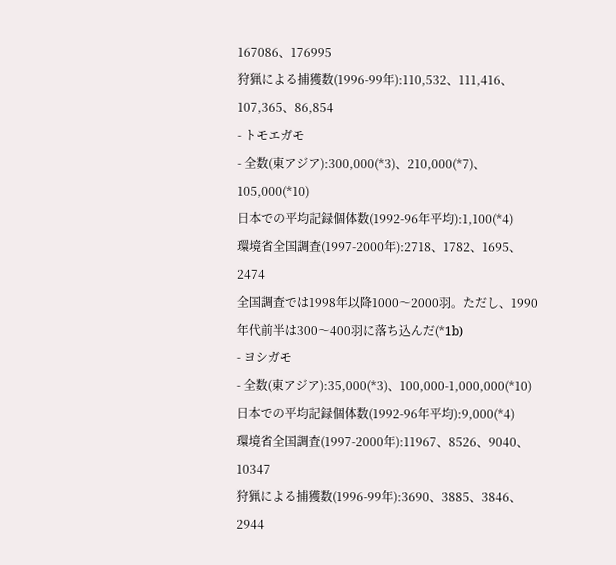167086、176995
狩猟による捕獲数(1996-99年):110,532、111,416、107,365、86,854
- トモエガモ
- 全数(東アジア):300,000(*3)、210,000(*7)、105,000(*10)
日本での平均記録個体数(1992-96年平均):1,100(*4)
環境省全国調査(1997-2000年):2718、1782、1695、2474
全国調査では1998年以降1000〜2000羽。ただし、1990年代前半は300〜400羽に落ち込んだ(*1b)
- ヨシガモ
- 全数(東アジア):35,000(*3)、100,000-1,000,000(*10)
日本での平均記録個体数(1992-96年平均):9,000(*4)
環境省全国調査(1997-2000年):11967、8526、9040、10347
狩猟による捕獲数(1996-99年):3690、3885、3846、2944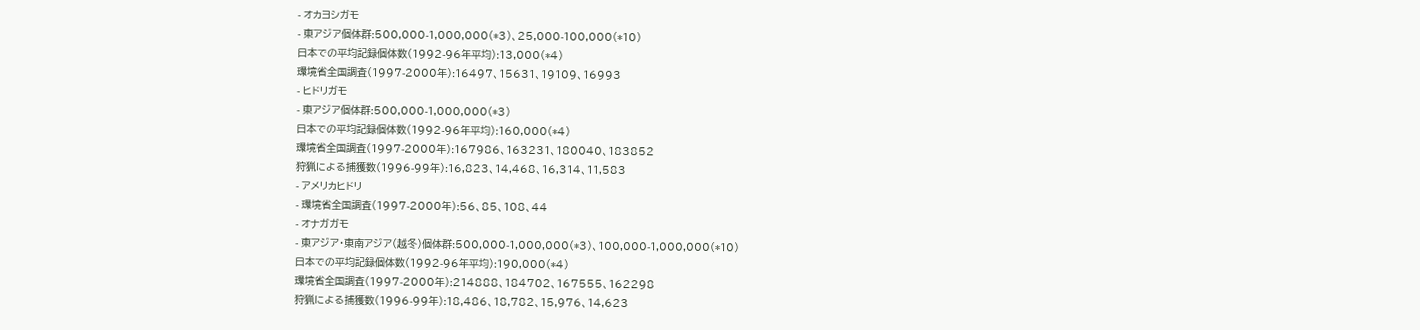- オカヨシガモ
- 東アジア個体群:500,000-1,000,000(*3)、25,000-100,000(*10)
日本での平均記録個体数(1992-96年平均):13,000(*4)
環境省全国調査(1997-2000年):16497、15631、19109、16993
- ヒドリガモ
- 東アジア個体群:500,000-1,000,000(*3)
日本での平均記録個体数(1992-96年平均):160,000(*4)
環境省全国調査(1997-2000年):167986、163231、180040、183852
狩猟による捕獲数(1996-99年):16,823、14,468、16,314、11,583
- アメリカヒドリ
- 環境省全国調査(1997-2000年):56、85、108、44
- オナガガモ
- 東アジア・東南アジア(越冬)個体群:500,000-1,000,000(*3)、100,000-1,000,000(*10)
日本での平均記録個体数(1992-96年平均):190,000(*4)
環境省全国調査(1997-2000年):214888、184702、167555、162298
狩猟による捕獲数(1996-99年):18,486、18,782、15,976、14,623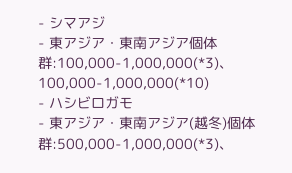- シマアジ
- 東アジア・東南アジア個体群:100,000-1,000,000(*3)、100,000-1,000,000(*10)
- ハシビロガモ
- 東アジア・東南アジア(越冬)個体群:500,000-1,000,000(*3)、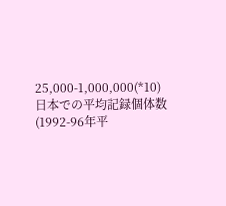25,000-1,000,000(*10)
日本での平均記録個体数(1992-96年平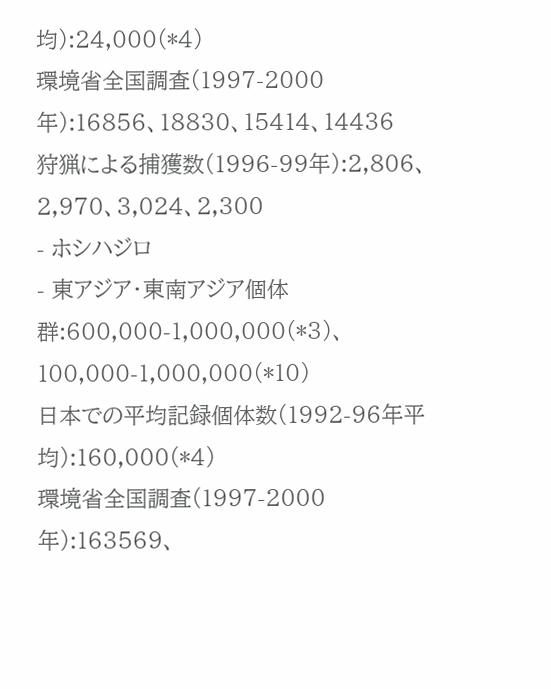均):24,000(*4)
環境省全国調査(1997-2000年):16856、18830、15414、14436
狩猟による捕獲数(1996-99年):2,806、2,970、3,024、2,300
- ホシハジロ
- 東アジア・東南アジア個体群:600,000-1,000,000(*3)、100,000-1,000,000(*10)
日本での平均記録個体数(1992-96年平均):160,000(*4)
環境省全国調査(1997-2000年):163569、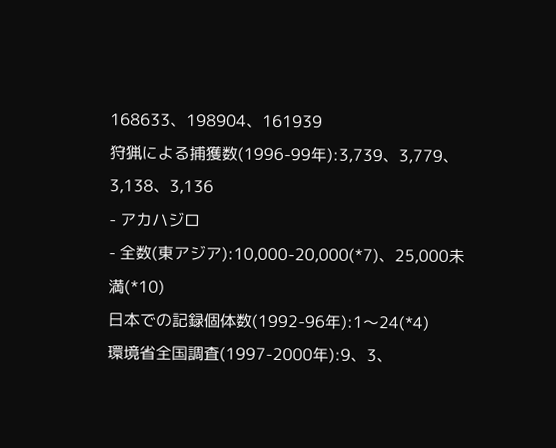168633、198904、161939
狩猟による捕獲数(1996-99年):3,739、3,779、3,138、3,136
- アカハジロ
- 全数(東アジア):10,000-20,000(*7)、25,000未満(*10)
日本での記録個体数(1992-96年):1〜24(*4)
環境省全国調査(1997-2000年):9、3、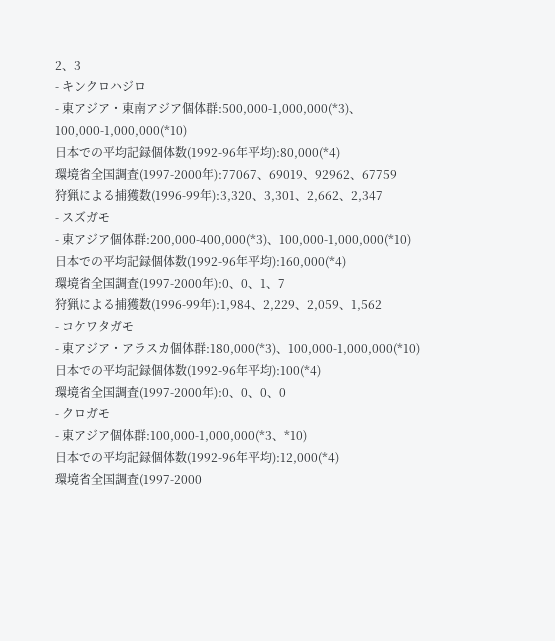2、3
- キンクロハジロ
- 東アジア・東南アジア個体群:500,000-1,000,000(*3)、100,000-1,000,000(*10)
日本での平均記録個体数(1992-96年平均):80,000(*4)
環境省全国調査(1997-2000年):77067、69019、92962、67759
狩猟による捕獲数(1996-99年):3,320、3,301、2,662、2,347
- スズガモ
- 東アジア個体群:200,000-400,000(*3)、100,000-1,000,000(*10)
日本での平均記録個体数(1992-96年平均):160,000(*4)
環境省全国調査(1997-2000年):0、0、1、7
狩猟による捕獲数(1996-99年):1,984、2,229、2,059、1,562
- コケワタガモ
- 東アジア・アラスカ個体群:180,000(*3)、100,000-1,000,000(*10)
日本での平均記録個体数(1992-96年平均):100(*4)
環境省全国調査(1997-2000年):0、0、0、0
- クロガモ
- 東アジア個体群:100,000-1,000,000(*3、*10)
日本での平均記録個体数(1992-96年平均):12,000(*4)
環境省全国調査(1997-2000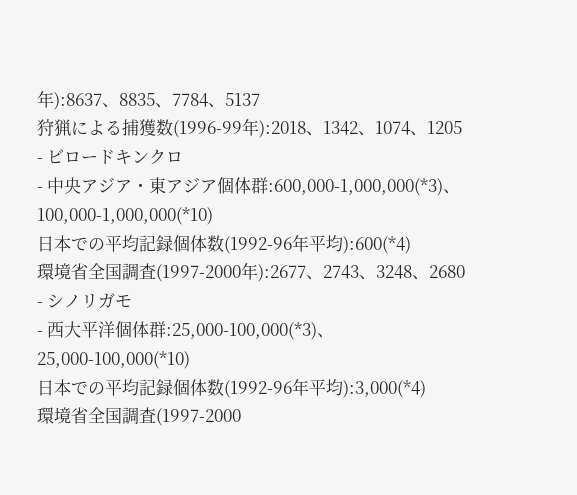年):8637、8835、7784、5137
狩猟による捕獲数(1996-99年):2018、1342、1074、1205
- ビロードキンクロ
- 中央アジア・東アジア個体群:600,000-1,000,000(*3)、100,000-1,000,000(*10)
日本での平均記録個体数(1992-96年平均):600(*4)
環境省全国調査(1997-2000年):2677、2743、3248、2680
- シノリガモ
- 西大平洋個体群:25,000-100,000(*3)、25,000-100,000(*10)
日本での平均記録個体数(1992-96年平均):3,000(*4)
環境省全国調査(1997-2000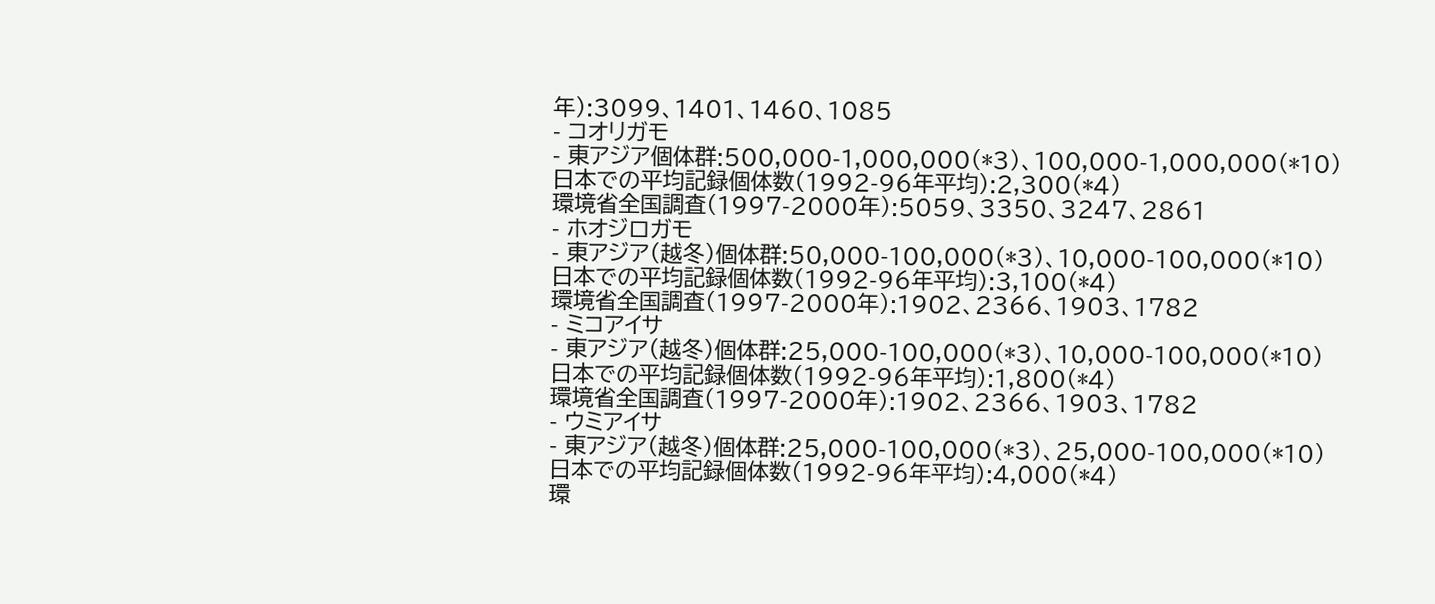年):3099、1401、1460、1085
- コオリガモ
- 東アジア個体群:500,000-1,000,000(*3)、100,000-1,000,000(*10)
日本での平均記録個体数(1992-96年平均):2,300(*4)
環境省全国調査(1997-2000年):5059、3350、3247、2861
- ホオジロガモ
- 東アジア(越冬)個体群:50,000-100,000(*3)、10,000-100,000(*10)
日本での平均記録個体数(1992-96年平均):3,100(*4)
環境省全国調査(1997-2000年):1902、2366、1903、1782
- ミコアイサ
- 東アジア(越冬)個体群:25,000-100,000(*3)、10,000-100,000(*10)
日本での平均記録個体数(1992-96年平均):1,800(*4)
環境省全国調査(1997-2000年):1902、2366、1903、1782
- ウミアイサ
- 東アジア(越冬)個体群:25,000-100,000(*3)、25,000-100,000(*10)
日本での平均記録個体数(1992-96年平均):4,000(*4)
環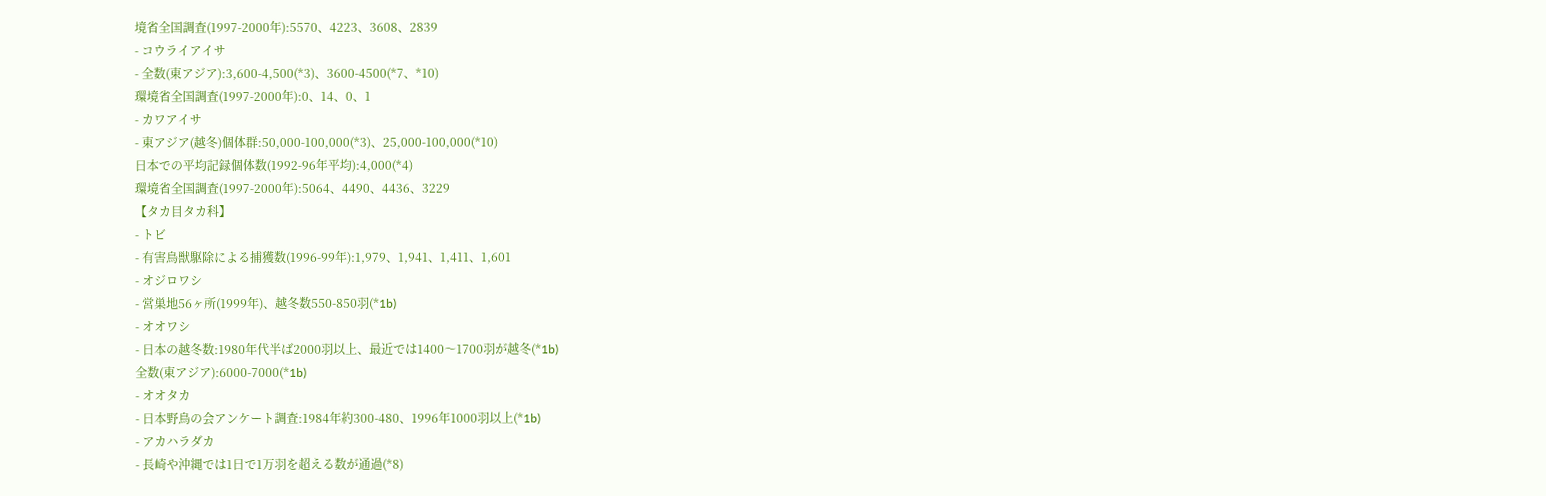境省全国調査(1997-2000年):5570、4223、3608、2839
- コウライアイサ
- 全数(東アジア):3,600-4,500(*3)、3600-4500(*7、*10)
環境省全国調査(1997-2000年):0、14、0、1
- カワアイサ
- 東アジア(越冬)個体群:50,000-100,000(*3)、25,000-100,000(*10)
日本での平均記録個体数(1992-96年平均):4,000(*4)
環境省全国調査(1997-2000年):5064、4490、4436、3229
【タカ目タカ科】
- トビ
- 有害鳥獣駆除による捕獲数(1996-99年):1,979、1,941、1,411、1,601
- オジロワシ
- 営巣地56ヶ所(1999年)、越冬数550-850羽(*1b)
- オオワシ
- 日本の越冬数:1980年代半ば2000羽以上、最近では1400〜1700羽が越冬(*1b)
全数(東アジア):6000-7000(*1b)
- オオタカ
- 日本野鳥の会アンケート調査:1984年約300-480、1996年1000羽以上(*1b)
- アカハラダカ
- 長崎や沖縄では1日で1万羽を超える数が通過(*8)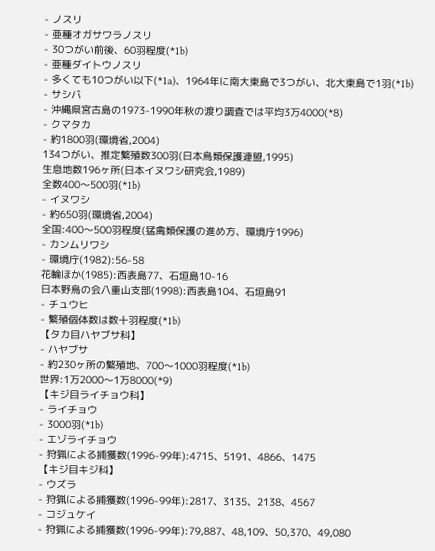- ノスリ
- 亜種オガサワラノスリ
- 30つがい前後、60羽程度(*1b)
- 亜種ダイトウノスリ
- 多くても10つがい以下(*1a)、1964年に南大東島で3つがい、北大東島で1羽(*1b)
- サシバ
- 沖縄県宮古島の1973-1990年秋の渡り調査では平均3万4000(*8)
- クマタカ
- 約1800羽(環境省,2004)
134つがい、推定繁殖数300羽(日本鳥類保護連盟,1995)
生息地数196ヶ所(日本イヌワシ研究会,1989)
全数400〜500羽(*1b)
- イヌワシ
- 約650羽(環境省,2004)
全国:400〜500羽程度(猛禽類保護の進め方、環境庁1996)
- カンムリワシ
- 環境庁(1982):56-58
花輪ほか(1985):西表島77、石垣島10-16
日本野鳥の会八重山支部(1998):西表島104、石垣島91
- チュウヒ
- 繁殖個体数は数十羽程度(*1b)
【タカ目ハヤブサ科】
- ハヤブサ
- 約230ヶ所の繁殖地、700〜1000羽程度(*1b)
世界:1万2000〜1万8000(*9)
【キジ目ライチョウ科】
- ライチョウ
- 3000羽(*1b)
- エゾライチョウ
- 狩猟による捕獲数(1996-99年):4715、5191、4866、1475
【キジ目キジ科】
- ウズラ
- 狩猟による捕獲数(1996-99年):2817、3135、2138、4567
- コジュケイ
- 狩猟による捕獲数(1996-99年):79,887、48,109、50,370、49,080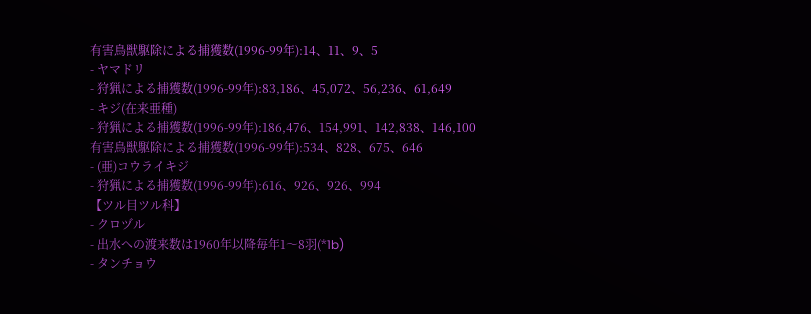有害鳥獣駆除による捕獲数(1996-99年):14、11、9、5
- ヤマドリ
- 狩猟による捕獲数(1996-99年):83,186、45,072、56,236、61,649
- キジ(在来亜種)
- 狩猟による捕獲数(1996-99年):186,476、154,991、142,838、146,100
有害鳥獣駆除による捕獲数(1996-99年):534、828、675、646
- (亜)コウライキジ
- 狩猟による捕獲数(1996-99年):616、926、926、994
【ツル目ツル科】
- クロヅル
- 出水への渡来数は1960年以降毎年1〜8羽(*1b)
- タンチョウ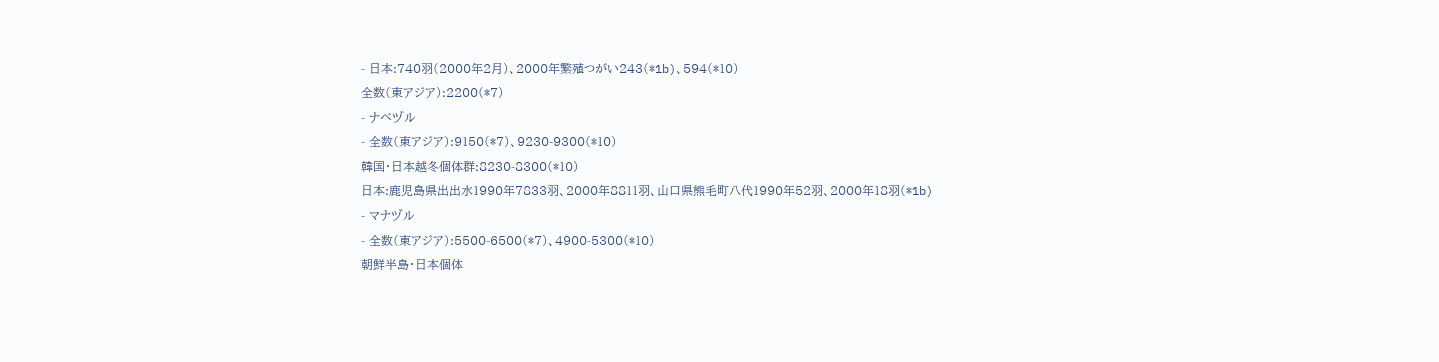- 日本:740羽(2000年2月)、2000年繁殖つがい243(*1b)、594(*10)
全数(東アジア):2200(*7)
- ナベヅル
- 全数(東アジア):9150(*7)、9230-9300(*10)
韓国・日本越冬個体群:8230-8300(*10)
日本:鹿児島県出出水1990年7833羽、2000年8811羽、山口県熊毛町八代1990年52羽、2000年18羽(*1b)
- マナヅル
- 全数(東アジア):5500-6500(*7)、4900-5300(*10)
朝鮮半島・日本個体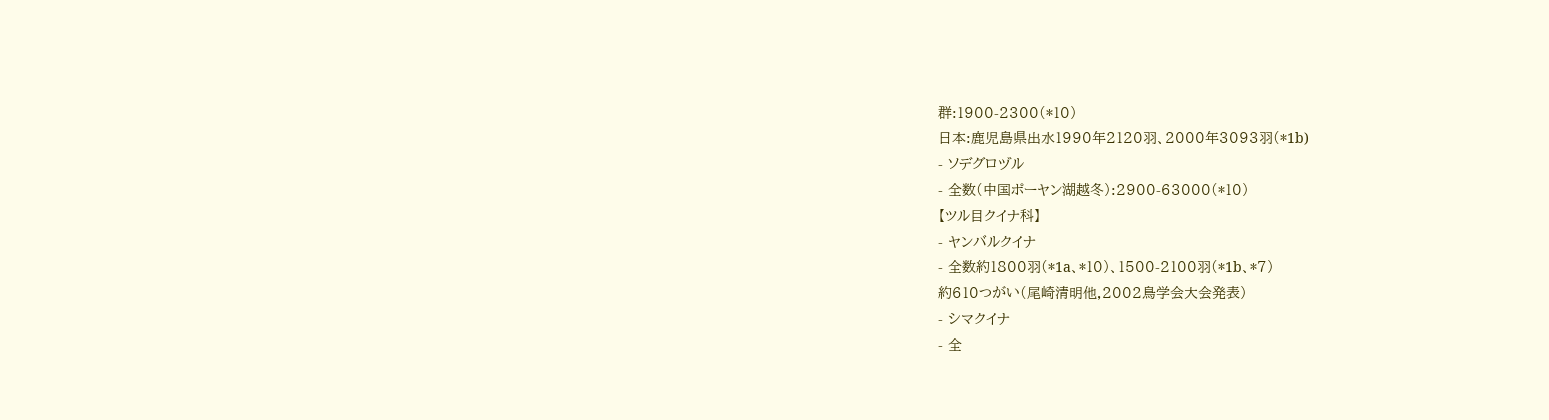群:1900-2300(*10)
日本:鹿児島県出水1990年2120羽、2000年3093羽(*1b)
- ソデグロヅル
- 全数(中国ポーヤン湖越冬):2900-63000(*10)
【ツル目クイナ科】
- ヤンバルクイナ
- 全数約1800羽(*1a、*10)、1500-2100羽(*1b、*7)
約610つがい(尾崎清明他,2002鳥学会大会発表)
- シマクイナ
- 全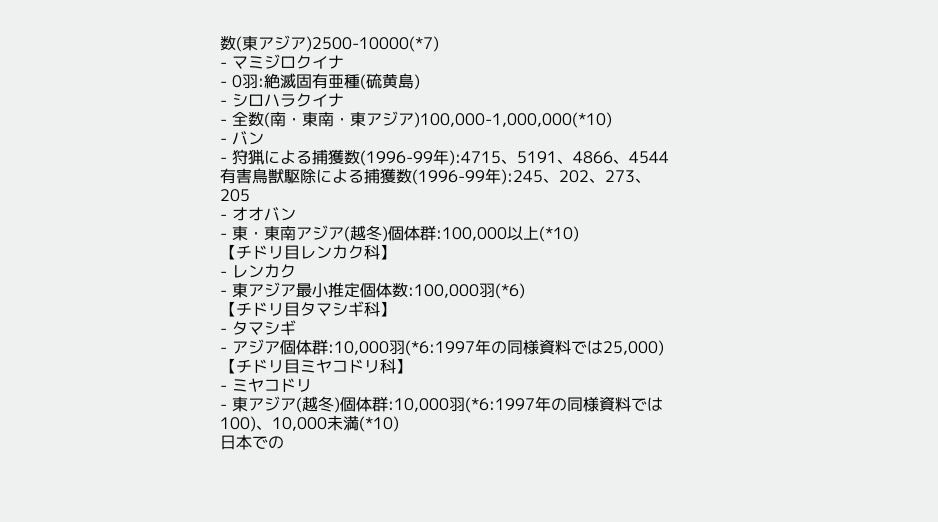数(東アジア)2500-10000(*7)
- マミジロクイナ
- 0羽:絶滅固有亜種(硫黄島)
- シロハラクイナ
- 全数(南・東南・東アジア)100,000-1,000,000(*10)
- バン
- 狩猟による捕獲数(1996-99年):4715、5191、4866、4544
有害鳥獣駆除による捕獲数(1996-99年):245、202、273、205
- オオバン
- 東・東南アジア(越冬)個体群:100,000以上(*10)
【チドリ目レンカク科】
- レンカク
- 東アジア最小推定個体数:100,000羽(*6)
【チドリ目タマシギ科】
- タマシギ
- アジア個体群:10,000羽(*6:1997年の同様資料では25,000)
【チドリ目ミヤコドリ科】
- ミヤコドリ
- 東アジア(越冬)個体群:10,000羽(*6:1997年の同様資料では100)、10,000未満(*10)
日本での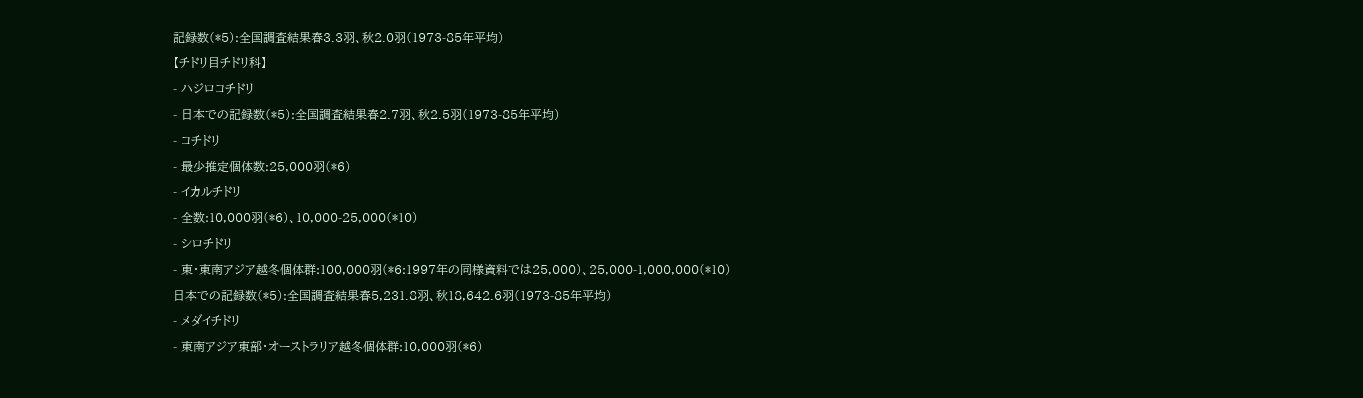記録数(*5):全国調査結果春3.3羽、秋2.0羽(1973-85年平均)
【チドリ目チドリ科】
- ハジロコチドリ
- 日本での記録数(*5):全国調査結果春2.7羽、秋2.5羽(1973-85年平均)
- コチドリ
- 最少推定個体数:25,000羽(*6)
- イカルチドリ
- 全数:10,000羽(*6)、10,000-25,000(*10)
- シロチドリ
- 東・東南アジア越冬個体群:100,000羽(*6:1997年の同様資料では25,000)、25,000-1,000,000(*10)
日本での記録数(*5):全国調査結果春5,231.8羽、秋18,642.6羽(1973-85年平均)
- メダイチドリ
- 東南アジア東部・オーストラリア越冬個体群:10,000羽(*6)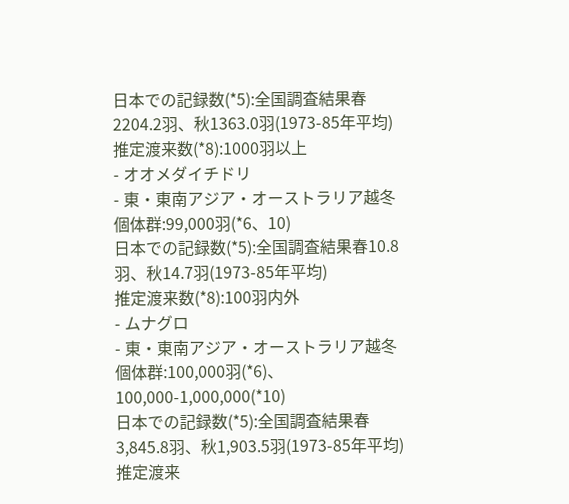日本での記録数(*5):全国調査結果春2204.2羽、秋1363.0羽(1973-85年平均)
推定渡来数(*8):1000羽以上
- オオメダイチドリ
- 東・東南アジア・オーストラリア越冬個体群:99,000羽(*6、10)
日本での記録数(*5):全国調査結果春10.8羽、秋14.7羽(1973-85年平均)
推定渡来数(*8):100羽内外
- ムナグロ
- 東・東南アジア・オーストラリア越冬個体群:100,000羽(*6)、100,000-1,000,000(*10)
日本での記録数(*5):全国調査結果春3,845.8羽、秋1,903.5羽(1973-85年平均)
推定渡来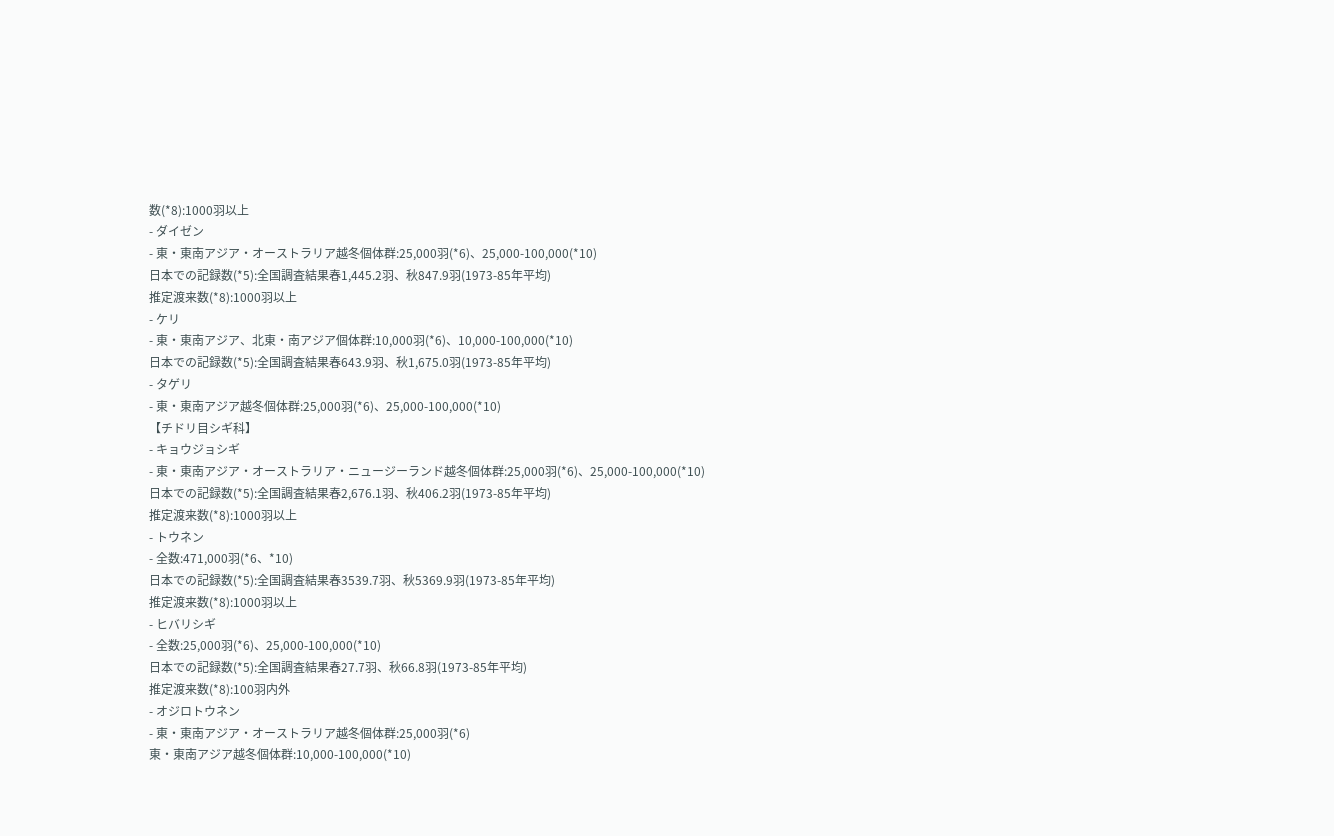数(*8):1000羽以上
- ダイゼン
- 東・東南アジア・オーストラリア越冬個体群:25,000羽(*6)、25,000-100,000(*10)
日本での記録数(*5):全国調査結果春1,445.2羽、秋847.9羽(1973-85年平均)
推定渡来数(*8):1000羽以上
- ケリ
- 東・東南アジア、北東・南アジア個体群:10,000羽(*6)、10,000-100,000(*10)
日本での記録数(*5):全国調査結果春643.9羽、秋1,675.0羽(1973-85年平均)
- タゲリ
- 東・東南アジア越冬個体群:25,000羽(*6)、25,000-100,000(*10)
【チドリ目シギ科】
- キョウジョシギ
- 東・東南アジア・オーストラリア・ニュージーランド越冬個体群:25,000羽(*6)、25,000-100,000(*10)
日本での記録数(*5):全国調査結果春2,676.1羽、秋406.2羽(1973-85年平均)
推定渡来数(*8):1000羽以上
- トウネン
- 全数:471,000羽(*6、*10)
日本での記録数(*5):全国調査結果春3539.7羽、秋5369.9羽(1973-85年平均)
推定渡来数(*8):1000羽以上
- ヒバリシギ
- 全数:25,000羽(*6)、25,000-100,000(*10)
日本での記録数(*5):全国調査結果春27.7羽、秋66.8羽(1973-85年平均)
推定渡来数(*8):100羽内外
- オジロトウネン
- 東・東南アジア・オーストラリア越冬個体群:25,000羽(*6)
東・東南アジア越冬個体群:10,000-100,000(*10)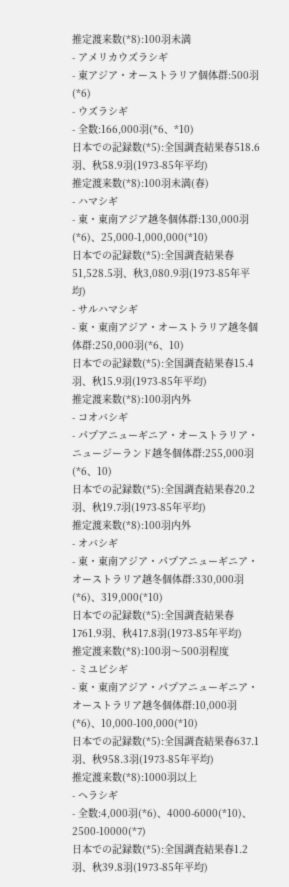推定渡来数(*8):100羽未満
- アメリカウズラシギ
- 東アジア・オーストラリア個体群:500羽(*6)
- ウズラシギ
- 全数:166,000羽(*6、*10)
日本での記録数(*5):全国調査結果春518.6羽、秋58.9羽(1973-85年平均)
推定渡来数(*8):100羽未満(春)
- ハマシギ
- 東・東南アジア越冬個体群:130,000羽(*6)、25,000-1,000,000(*10)
日本での記録数(*5):全国調査結果春51,528.5羽、秋3,080.9羽(1973-85年平均)
- サルハマシギ
- 東・東南アジア・オーストラリア越冬個体群:250,000羽(*6、10)
日本での記録数(*5):全国調査結果春15.4羽、秋15.9羽(1973-85年平均)
推定渡来数(*8):100羽内外
- コオバシギ
- パプアニューギニア・オーストラリア・ニュージーランド越冬個体群:255,000羽(*6、10)
日本での記録数(*5):全国調査結果春20.2羽、秋19.7羽(1973-85年平均)
推定渡来数(*8):100羽内外
- オバシギ
- 東・東南アジア・パプアニューギニア・オーストラリア越冬個体群:330,000羽(*6)、319,000(*10)
日本での記録数(*5):全国調査結果春1761.9羽、秋417.8羽(1973-85年平均)
推定渡来数(*8):100羽〜500羽程度
- ミユビシギ
- 東・東南アジア・パプアニューギニア・オーストラリア越冬個体群:10,000羽(*6)、10,000-100,000(*10)
日本での記録数(*5):全国調査結果春637.1羽、秋958.3羽(1973-85年平均)
推定渡来数(*8):1000羽以上
- ヘラシギ
- 全数:4,000羽(*6)、4000-6000(*10)、2500-10000(*7)
日本での記録数(*5):全国調査結果春1.2羽、秋39.8羽(1973-85年平均)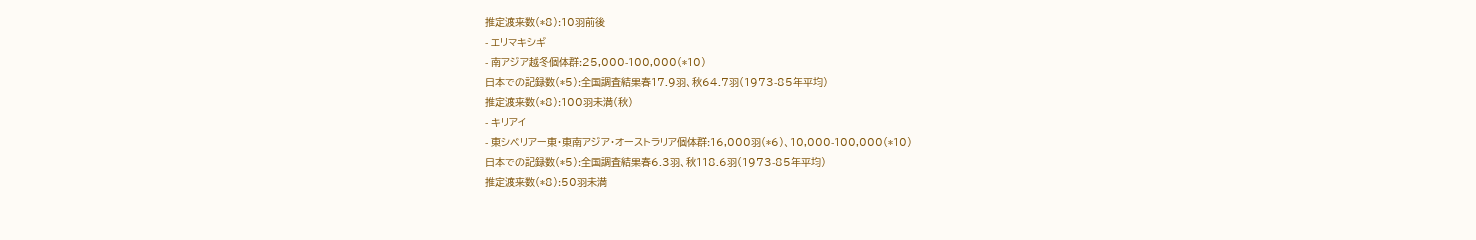推定渡来数(*8):10羽前後
- エリマキシギ
- 南アジア越冬個体群:25,000-100,000(*10)
日本での記録数(*5):全国調査結果春17.9羽、秋64.7羽(1973-85年平均)
推定渡来数(*8):100羽未満(秋)
- キリアイ
- 東シベリアー東・東南アジア・オーストラリア個体群:16,000羽(*6)、10,000-100,000(*10)
日本での記録数(*5):全国調査結果春6.3羽、秋118.6羽(1973-85年平均)
推定渡来数(*8):50羽未満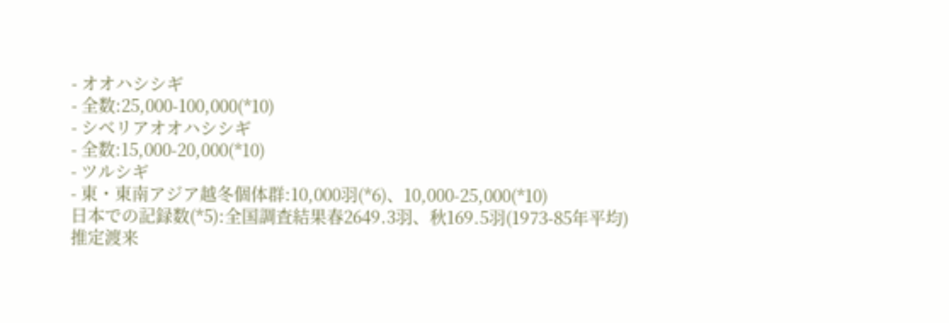- オオハシシギ
- 全数:25,000-100,000(*10)
- シベリアオオハシシギ
- 全数:15,000-20,000(*10)
- ツルシギ
- 東・東南アジア越冬個体群:10,000羽(*6)、10,000-25,000(*10)
日本での記録数(*5):全国調査結果春2649.3羽、秋169.5羽(1973-85年平均)
推定渡来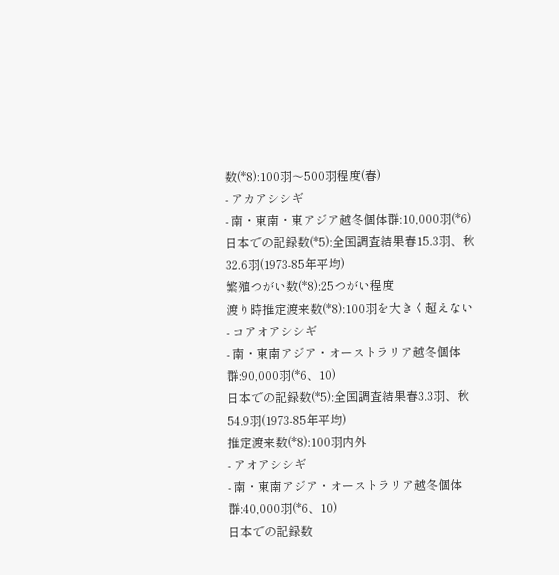数(*8):100羽〜500羽程度(春)
- アカアシシギ
- 南・東南・東アジア越冬個体群:10,000羽(*6)
日本での記録数(*5):全国調査結果春15.3羽、秋32.6羽(1973-85年平均)
繁殖つがい数(*8):25つがい程度
渡り時推定渡来数(*8):100羽を大きく超えない
- コアオアシシギ
- 南・東南アジア・オーストラリア越冬個体群:90,000羽(*6、10)
日本での記録数(*5):全国調査結果春3.3羽、秋54.9羽(1973-85年平均)
推定渡来数(*8):100羽内外
- アオアシシギ
- 南・東南アジア・オーストラリア越冬個体群:40,000羽(*6、10)
日本での記録数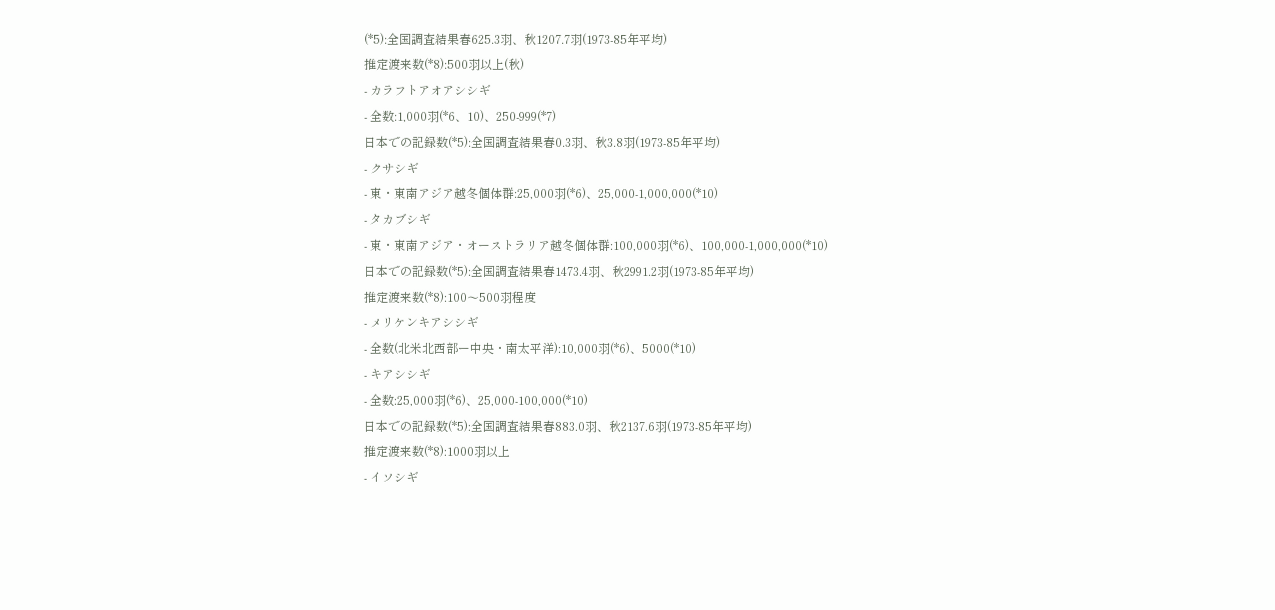(*5):全国調査結果春625.3羽、秋1207.7羽(1973-85年平均)
推定渡来数(*8):500羽以上(秋)
- カラフトアオアシシギ
- 全数:1,000羽(*6、10)、250-999(*7)
日本での記録数(*5):全国調査結果春0.3羽、秋3.8羽(1973-85年平均)
- クサシギ
- 東・東南アジア越冬個体群:25,000羽(*6)、25,000-1,000,000(*10)
- タカブシギ
- 東・東南アジア・オーストラリア越冬個体群:100,000羽(*6)、100,000-1,000,000(*10)
日本での記録数(*5):全国調査結果春1473.4羽、秋2991.2羽(1973-85年平均)
推定渡来数(*8):100〜500羽程度
- メリケンキアシシギ
- 全数(北米北西部ー中央・南太平洋):10,000羽(*6)、5000(*10)
- キアシシギ
- 全数:25,000羽(*6)、25,000-100,000(*10)
日本での記録数(*5):全国調査結果春883.0羽、秋2137.6羽(1973-85年平均)
推定渡来数(*8):1000羽以上
- イソシギ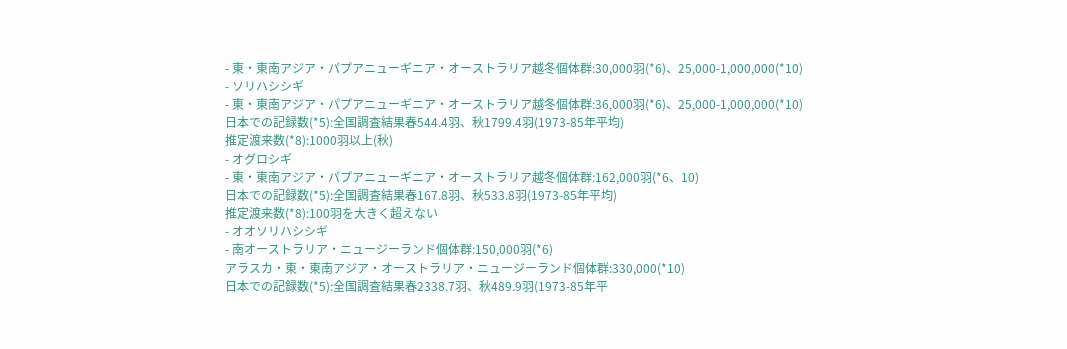- 東・東南アジア・パプアニューギニア・オーストラリア越冬個体群:30,000羽(*6)、25,000-1,000,000(*10)
- ソリハシシギ
- 東・東南アジア・パプアニューギニア・オーストラリア越冬個体群:36,000羽(*6)、25,000-1,000,000(*10)
日本での記録数(*5):全国調査結果春544.4羽、秋1799.4羽(1973-85年平均)
推定渡来数(*8):1000羽以上(秋)
- オグロシギ
- 東・東南アジア・パプアニューギニア・オーストラリア越冬個体群:162,000羽(*6、10)
日本での記録数(*5):全国調査結果春167.8羽、秋533.8羽(1973-85年平均)
推定渡来数(*8):100羽を大きく超えない
- オオソリハシシギ
- 南オーストラリア・ニュージーランド個体群:150,000羽(*6)
アラスカ・東・東南アジア・オーストラリア・ニュージーランド個体群:330,000(*10)
日本での記録数(*5):全国調査結果春2338.7羽、秋489.9羽(1973-85年平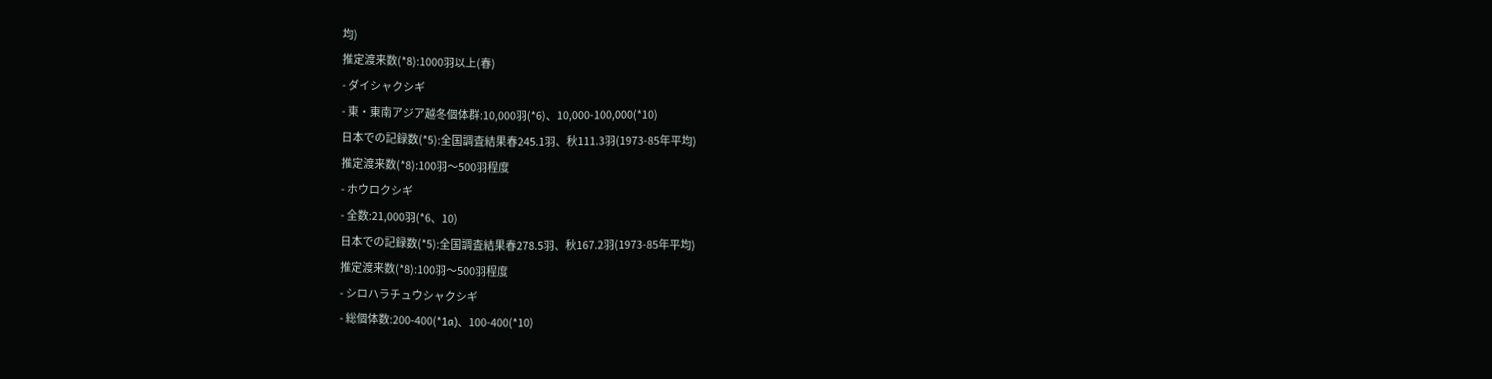均)
推定渡来数(*8):1000羽以上(春)
- ダイシャクシギ
- 東・東南アジア越冬個体群:10,000羽(*6)、10,000-100,000(*10)
日本での記録数(*5):全国調査結果春245.1羽、秋111.3羽(1973-85年平均)
推定渡来数(*8):100羽〜500羽程度
- ホウロクシギ
- 全数:21,000羽(*6、10)
日本での記録数(*5):全国調査結果春278.5羽、秋167.2羽(1973-85年平均)
推定渡来数(*8):100羽〜500羽程度
- シロハラチュウシャクシギ
- 総個体数:200-400(*1a)、100-400(*10)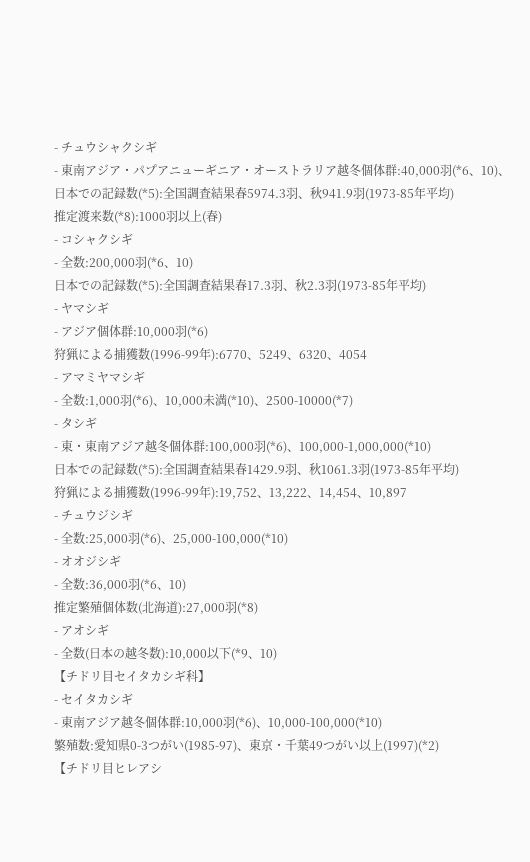- チュウシャクシギ
- 東南アジア・パプアニューギニア・オーストラリア越冬個体群:40,000羽(*6、10)、
日本での記録数(*5):全国調査結果春5974.3羽、秋941.9羽(1973-85年平均)
推定渡来数(*8):1000羽以上(春)
- コシャクシギ
- 全数:200,000羽(*6、10)
日本での記録数(*5):全国調査結果春17.3羽、秋2.3羽(1973-85年平均)
- ヤマシギ
- アジア個体群:10,000羽(*6)
狩猟による捕獲数(1996-99年):6770、5249、6320、4054
- アマミヤマシギ
- 全数:1,000羽(*6)、10,000未満(*10)、2500-10000(*7)
- タシギ
- 東・東南アジア越冬個体群:100,000羽(*6)、100,000-1,000,000(*10)
日本での記録数(*5):全国調査結果春1429.9羽、秋1061.3羽(1973-85年平均)
狩猟による捕獲数(1996-99年):19,752、13,222、14,454、10,897
- チュウジシギ
- 全数:25,000羽(*6)、25,000-100,000(*10)
- オオジシギ
- 全数:36,000羽(*6、10)
推定繁殖個体数(北海道):27,000羽(*8)
- アオシギ
- 全数(日本の越冬数):10,000以下(*9、10)
【チドリ目セイタカシギ科】
- セイタカシギ
- 東南アジア越冬個体群:10,000羽(*6)、10,000-100,000(*10)
繁殖数:愛知県0-3つがい(1985-97)、東京・千葉49つがい以上(1997)(*2)
【チドリ目ヒレアシ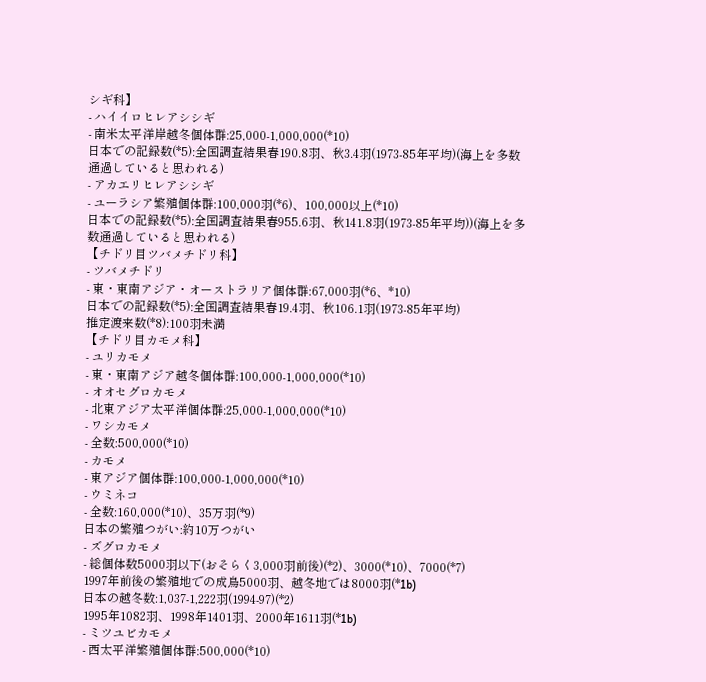シギ科】
- ハイイロヒレアシシギ
- 南米太平洋岸越冬個体群:25,000-1,000,000(*10)
日本での記録数(*5):全国調査結果春190.8羽、秋3.4羽(1973-85年平均)(海上を多数通過していると思われる)
- アカエリヒレアシシギ
- ユーラシア繁殖個体群:100,000羽(*6)、100,000以上(*10)
日本での記録数(*5):全国調査結果春955.6羽、秋141.8羽(1973-85年平均))(海上を多数通過していると思われる)
【チドリ目ツバメチドリ科】
- ツバメチドリ
- 東・東南アジア・オーストラリア個体群:67,000羽(*6、*10)
日本での記録数(*5):全国調査結果春19.4羽、秋106.1羽(1973-85年平均)
推定渡来数(*8):100羽未満
【チドリ目カモメ科】
- ユリカモメ
- 東・東南アジア越冬個体群:100,000-1,000,000(*10)
- オオセグロカモメ
- 北東アジア太平洋個体群:25,000-1,000,000(*10)
- ワシカモメ
- 全数:500,000(*10)
- カモメ
- 東アジア個体群:100,000-1,000,000(*10)
- ウミネコ
- 全数:160,000(*10)、35万羽(*9)
日本の繁殖つがい:約10万つがい
- ズグロカモメ
- 総個体数5000羽以下(おそらく3,000羽前後)(*2)、3000(*10)、7000(*7)
1997年前後の繁殖地での成鳥5000羽、越冬地では8000羽(*1b)
日本の越冬数:1,037-1,222羽(1994-97)(*2)
1995年1082羽、1998年1401羽、2000年1611羽(*1b)
- ミツユビカモメ
- 西太平洋繁殖個体群:500,000(*10)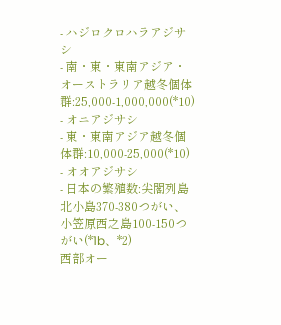- ハジロクロハラアジサシ
- 南・東・東南アジア・オーストラリア越冬個体群:25,000-1,000,000(*10)
- オニアジサシ
- 東・東南アジア越冬個体群:10,000-25,000(*10)
- オオアジサシ
- 日本の繁殖数:尖閣列島北小島370-380つがい、小笠原西之島100-150つがい(*1b、*2)
西部オー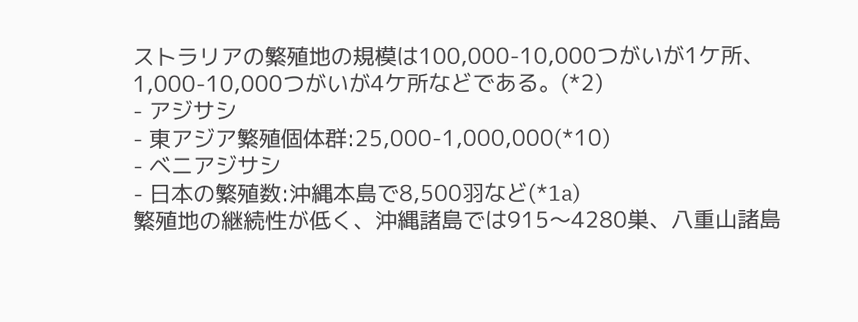ストラリアの繁殖地の規模は100,000-10,000つがいが1ケ所、1,000-10,000つがいが4ケ所などである。(*2)
- アジサシ
- 東アジア繁殖個体群:25,000-1,000,000(*10)
- ベニアジサシ
- 日本の繁殖数:沖縄本島で8,500羽など(*1a)
繁殖地の継続性が低く、沖縄諸島では915〜4280巣、八重山諸島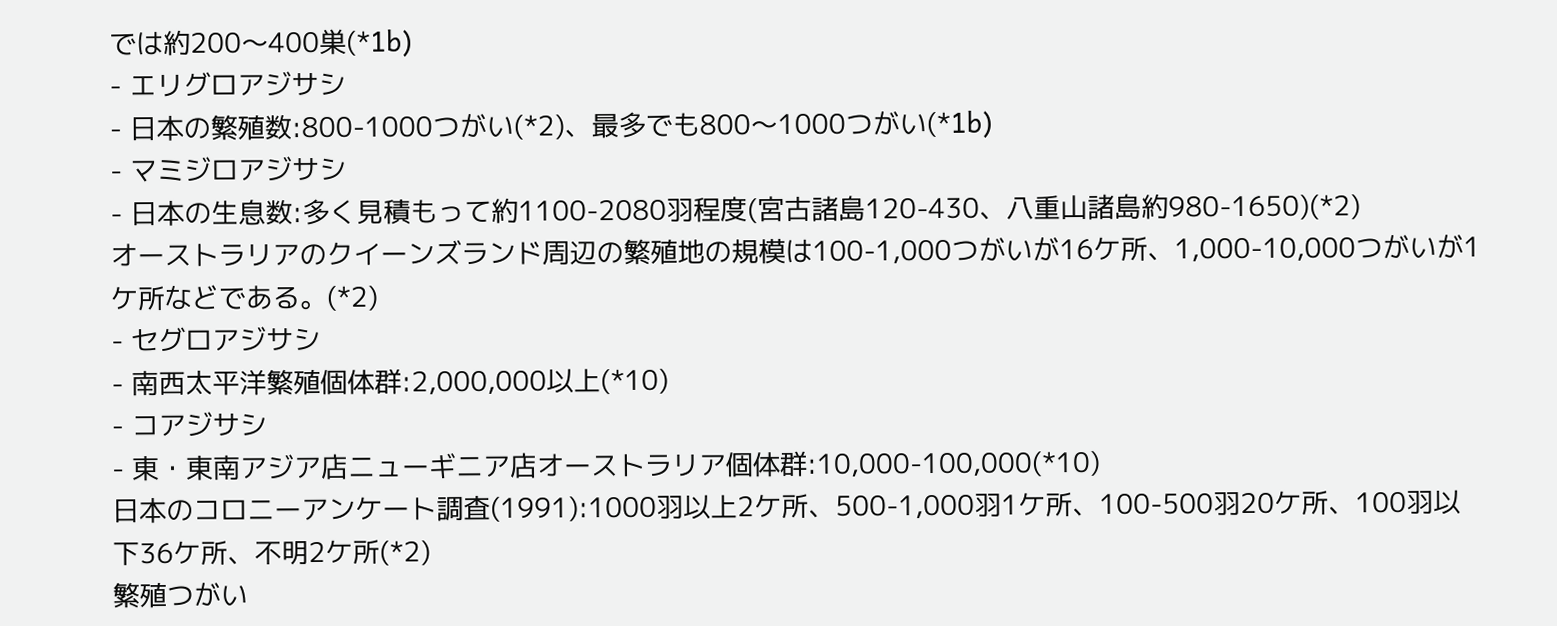では約200〜400巣(*1b)
- エリグロアジサシ
- 日本の繁殖数:800-1000つがい(*2)、最多でも800〜1000つがい(*1b)
- マミジロアジサシ
- 日本の生息数:多く見積もって約1100-2080羽程度(宮古諸島120-430、八重山諸島約980-1650)(*2)
オーストラリアのクイーンズランド周辺の繁殖地の規模は100-1,000つがいが16ケ所、1,000-10,000つがいが1ケ所などである。(*2)
- セグロアジサシ
- 南西太平洋繁殖個体群:2,000,000以上(*10)
- コアジサシ
- 東・東南アジア店ニューギニア店オーストラリア個体群:10,000-100,000(*10)
日本のコロニーアンケート調査(1991):1000羽以上2ケ所、500-1,000羽1ケ所、100-500羽20ケ所、100羽以下36ケ所、不明2ケ所(*2)
繁殖つがい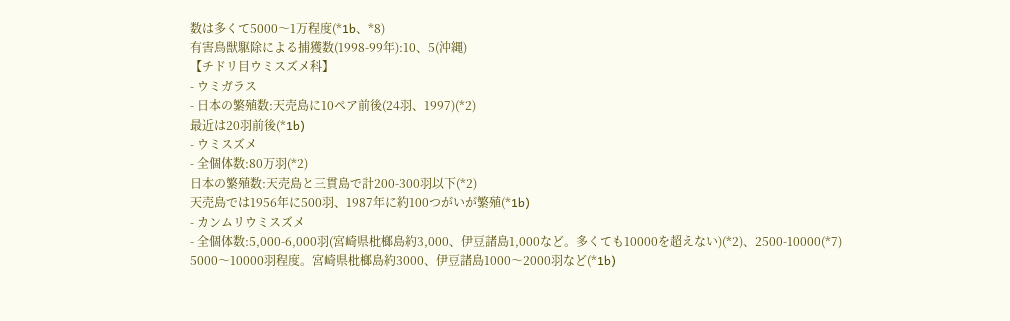数は多くて5000〜1万程度(*1b、*8)
有害鳥獣駆除による捕獲数(1998-99年):10、5(沖縄)
【チドリ目ウミスズメ科】
- ウミガラス
- 日本の繁殖数:天売島に10ペア前後(24羽、1997)(*2)
最近は20羽前後(*1b)
- ウミスズメ
- 全個体数:80万羽(*2)
日本の繁殖数:天売島と三貫島で計200-300羽以下(*2)
天売島では1956年に500羽、1987年に約100つがいが繁殖(*1b)
- カンムリウミスズメ
- 全個体数:5,000-6,000羽(宮崎県枇榔島約3,000、伊豆諸島1,000など。多くても10000を超えない)(*2)、2500-10000(*7)
5000〜10000羽程度。宮崎県枇榔島約3000、伊豆諸島1000〜2000羽など(*1b)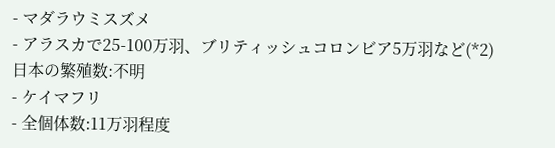- マダラウミスズメ
- アラスカで25-100万羽、ブリティッシュコロンビア5万羽など(*2)
日本の繁殖数:不明
- ケイマフリ
- 全個体数:11万羽程度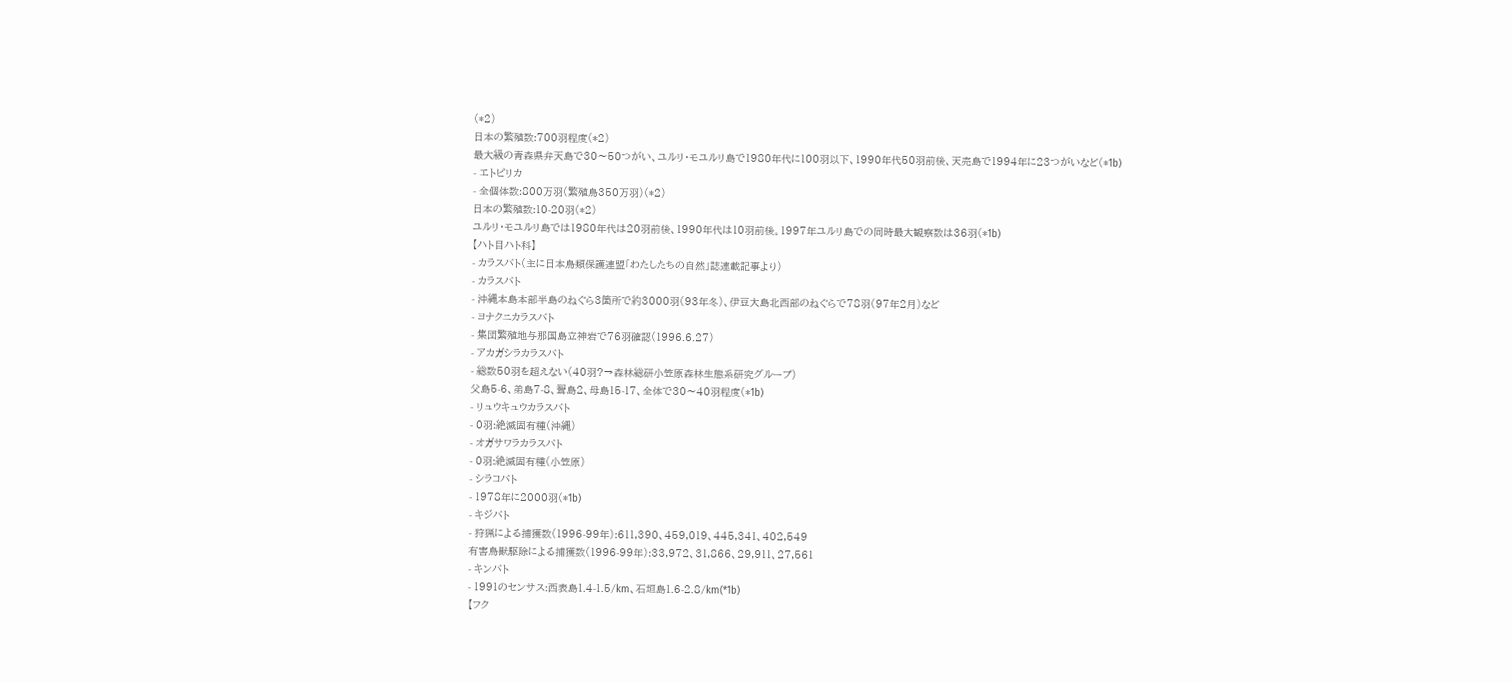(*2)
日本の繁殖数:700羽程度(*2)
最大級の青森県弁天島で30〜50つがい、ユルリ・モユルリ島で1980年代に100羽以下、1990年代50羽前後、天売島で1994年に23つがいなど(*1b)
- エトピリカ
- 全個体数:800万羽(繁殖鳥350万羽)(*2)
日本の繁殖数:10-20羽(*2)
ユルリ・モユルリ島では1980年代は20羽前後、1990年代は10羽前後。1997年ユルリ島での同時最大観察数は36羽(*1b)
【ハト目ハト科】
- カラスバト(主に日本鳥類保護連盟「わたしたちの自然」誌連載記事より)
- カラスバト
- 沖縄本島本部半島のねぐら3箇所で約3000羽(93年冬)、伊豆大島北西部のねぐらで78羽(97年2月)など
- ヨナクニカラスバト
- 集団繁殖地与那国島立神岩で76羽確認(1996.6.27)
- アカガシラカラスバト
- 総数50羽を超えない(40羽?→森林総研小笠原森林生態系研究グループ)
父島5-6、弟島7-8、聟島2、母島15-17、全体で30〜40羽程度(*1b)
- リュウキュウカラスバト
- 0羽:絶滅固有種(沖縄)
- オガサワラカラスバト
- 0羽:絶滅固有種(小笠原)
- シラコバト
- 1978年に2000羽(*1b)
- キジバト
- 狩猟による捕獲数(1996-99年):611,390、459,019、445,341、402,549
有害鳥獣駆除による捕獲数(1996-99年):33,972、31,866、29,911、27,561
- キンバト
- 1991のセンサス:西表島1.4-1.5/km、石垣島1.6-2.8/km(*1b)
【フク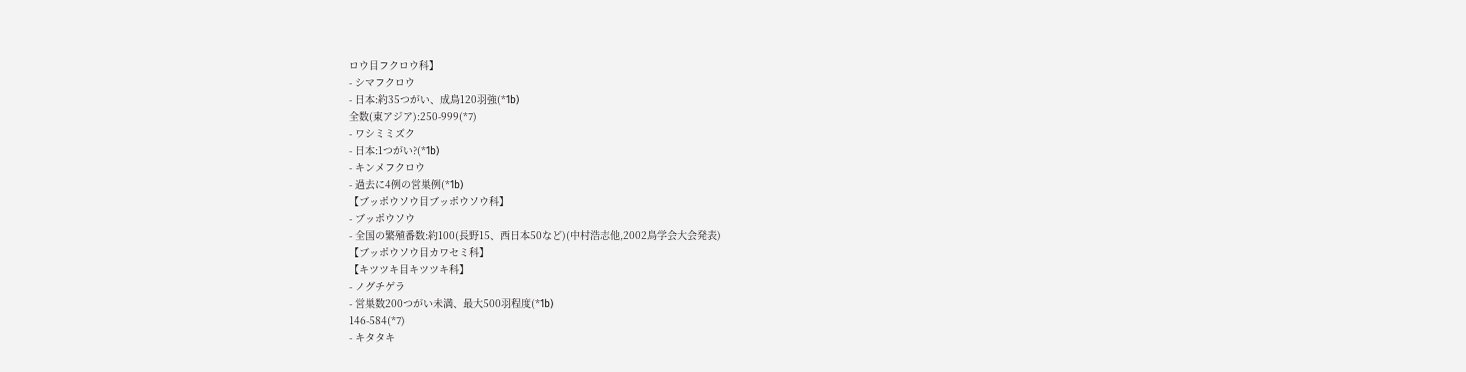ロウ目フクロウ科】
- シマフクロウ
- 日本:約35つがい、成鳥120羽強(*1b)
全数(東アジア):250-999(*7)
- ワシミミズク
- 日本:1つがい?(*1b)
- キンメフクロウ
- 過去に4例の営巣例(*1b)
【ブッポウソウ目ブッポウソウ科】
- ブッポウソウ
- 全国の繁殖番数:約100(長野15、西日本50など)(中村浩志他,2002鳥学会大会発表)
【ブッポウソウ目カワセミ科】
【キツツキ目キツツキ科】
- ノグチゲラ
- 営巣数200つがい未満、最大500羽程度(*1b)
146-584(*7)
- キタタキ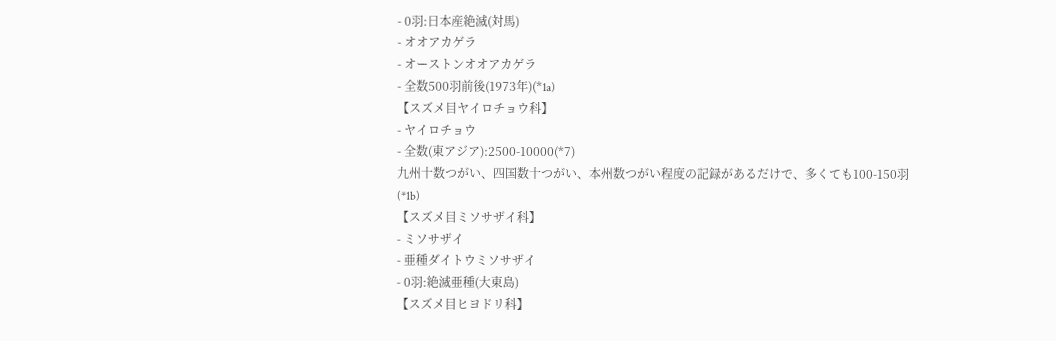- 0羽:日本産絶滅(対馬)
- オオアカゲラ
- オーストンオオアカゲラ
- 全数500羽前後(1973年)(*1a)
【スズメ目ヤイロチョウ科】
- ヤイロチョウ
- 全数(東アジア):2500-10000(*7)
九州十数つがい、四国数十つがい、本州数つがい程度の記録があるだけで、多くても100-150羽(*1b)
【スズメ目ミソサザイ科】
- ミソサザイ
- 亜種ダイトウミソサザイ
- 0羽:絶滅亜種(大東島)
【スズメ目ヒヨドリ科】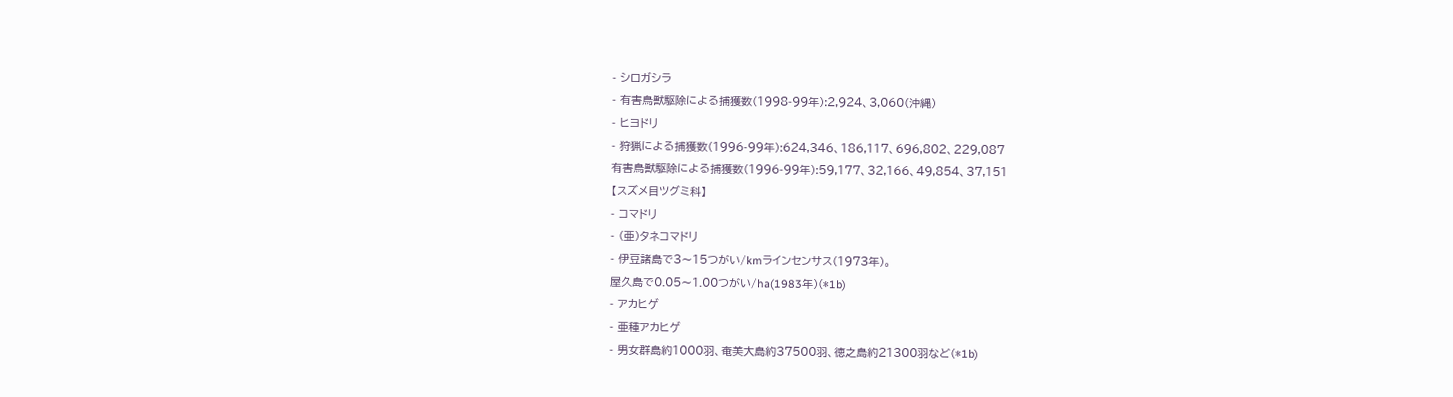- シロガシラ
- 有害鳥獣駆除による捕獲数(1998-99年):2,924、3,060(沖縄)
- ヒヨドリ
- 狩猟による捕獲数(1996-99年):624,346、186,117、696,802、229,087
有害鳥獣駆除による捕獲数(1996-99年):59,177、32,166、49,854、37,151
【スズメ目ツグミ科】
- コマドリ
- (亜)タネコマドリ
- 伊豆諸島で3〜15つがい/kmラインセンサス(1973年)。
屋久島で0.05〜1.00つがい/ha(1983年)(*1b)
- アカヒゲ
- 亜種アカヒゲ
- 男女群島約1000羽、奄美大島約37500羽、徳之島約21300羽など(*1b)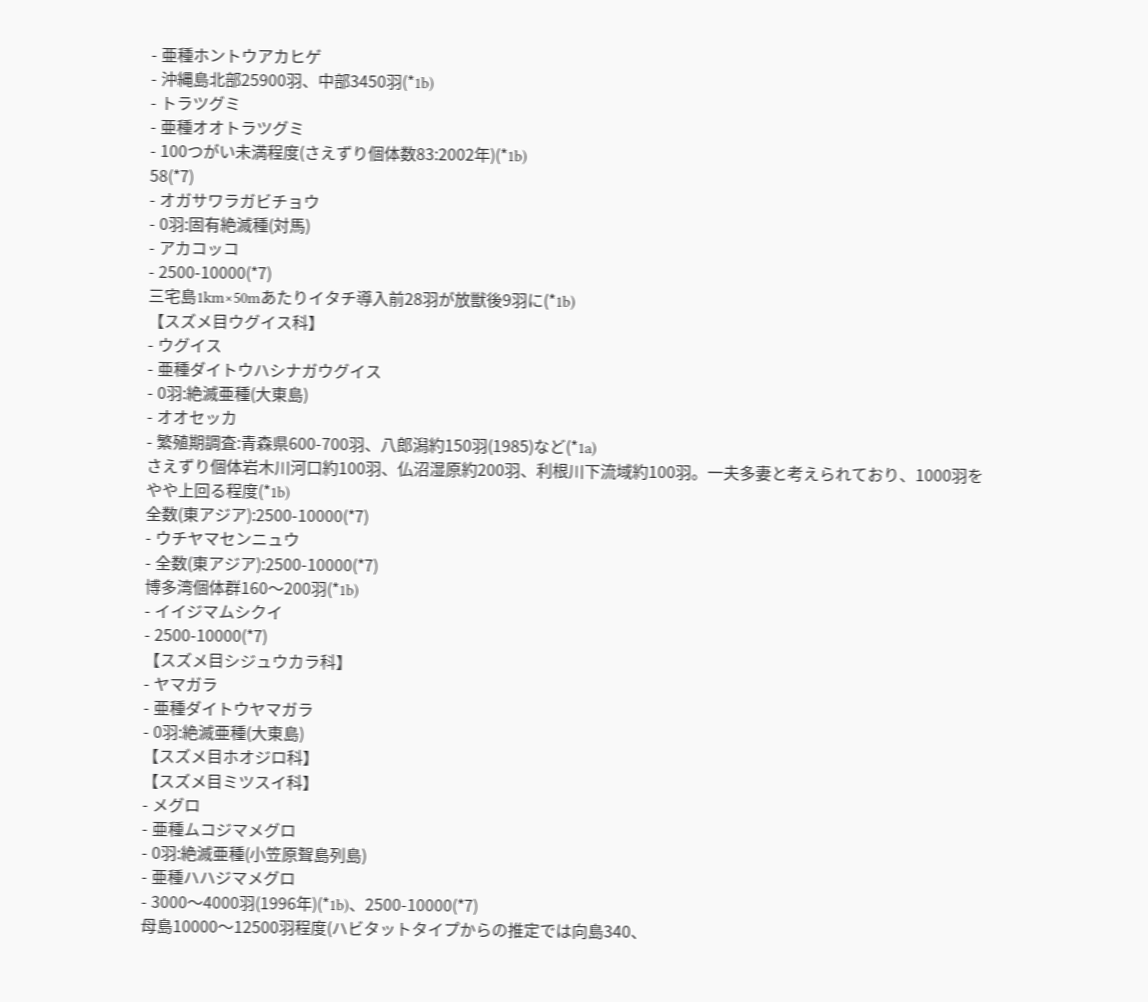- 亜種ホントウアカヒゲ
- 沖縄島北部25900羽、中部3450羽(*1b)
- トラツグミ
- 亜種オオトラツグミ
- 100つがい未満程度(さえずり個体数83:2002年)(*1b)
58(*7)
- オガサワラガビチョウ
- 0羽:固有絶滅種(対馬)
- アカコッコ
- 2500-10000(*7)
三宅島1km×50mあたりイタチ導入前28羽が放獣後9羽に(*1b)
【スズメ目ウグイス科】
- ウグイス
- 亜種ダイトウハシナガウグイス
- 0羽:絶滅亜種(大東島)
- オオセッカ
- 繁殖期調査:青森県600-700羽、八郎潟約150羽(1985)など(*1a)
さえずり個体岩木川河口約100羽、仏沼湿原約200羽、利根川下流域約100羽。一夫多妻と考えられており、1000羽をやや上回る程度(*1b)
全数(東アジア):2500-10000(*7)
- ウチヤマセンニュウ
- 全数(東アジア):2500-10000(*7)
博多湾個体群160〜200羽(*1b)
- イイジマムシクイ
- 2500-10000(*7)
【スズメ目シジュウカラ科】
- ヤマガラ
- 亜種ダイトウヤマガラ
- 0羽:絶滅亜種(大東島)
【スズメ目ホオジロ科】
【スズメ目ミツスイ科】
- メグロ
- 亜種ムコジマメグロ
- 0羽:絶滅亜種(小笠原聟島列島)
- 亜種ハハジマメグロ
- 3000〜4000羽(1996年)(*1b)、2500-10000(*7)
母島10000〜12500羽程度(ハビタットタイプからの推定では向島340、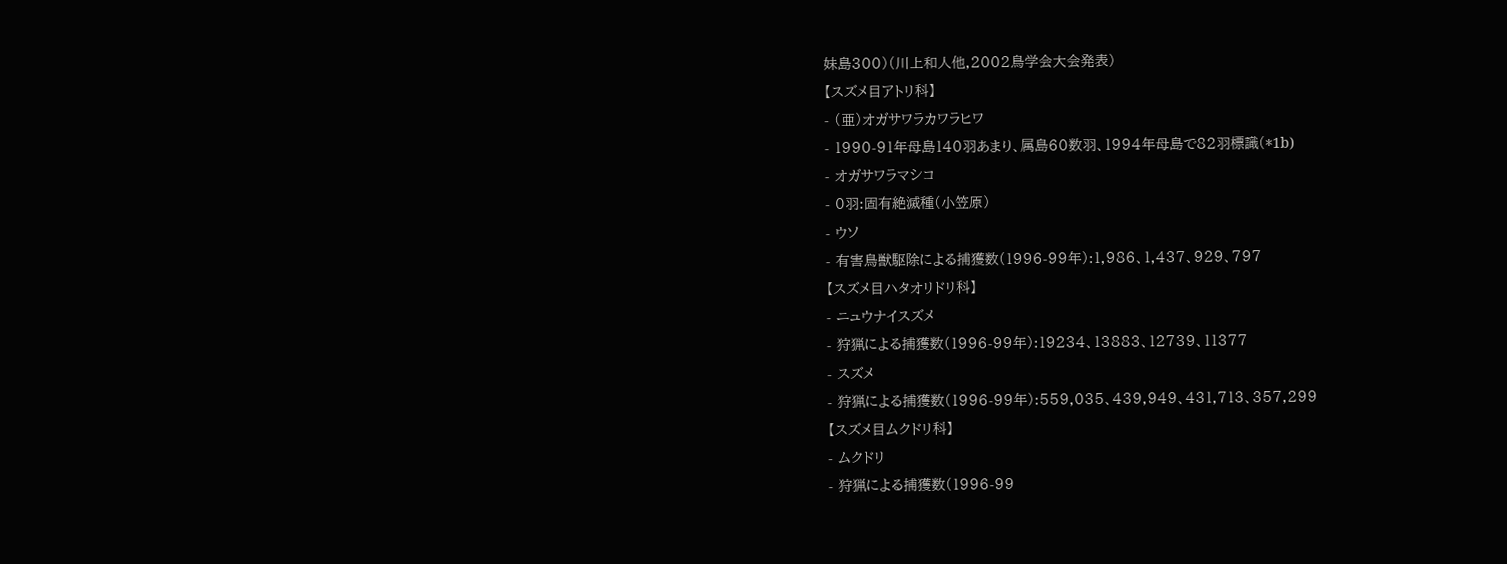妹島300)(川上和人他,2002鳥学会大会発表)
【スズメ目アトリ科】
- (亜)オガサワラカワラヒワ
- 1990-91年母島140羽あまり、属島60数羽、1994年母島で82羽標識(*1b)
- オガサワラマシコ
- 0羽:固有絶滅種(小笠原)
- ウソ
- 有害鳥獣駆除による捕獲数(1996-99年):1,986、1,437、929、797
【スズメ目ハタオリドリ科】
- ニュウナイスズメ
- 狩猟による捕獲数(1996-99年):19234、13883、12739、11377
- スズメ
- 狩猟による捕獲数(1996-99年):559,035、439,949、431,713、357,299
【スズメ目ムクドリ科】
- ムクドリ
- 狩猟による捕獲数(1996-99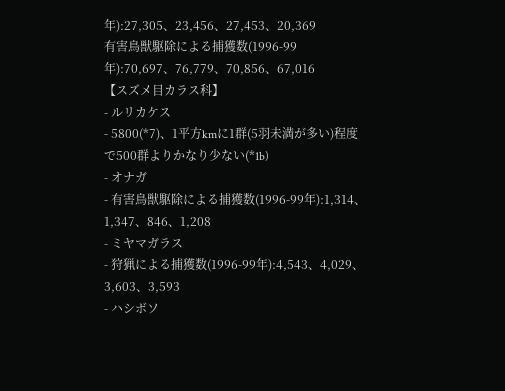年):27,305、23,456、27,453、20,369
有害鳥獣駆除による捕獲数(1996-99年):70,697、76,779、70,856、67,016
【スズメ目カラス科】
- ルリカケス
- 5800(*7)、1平方kmに1群(5羽未満が多い)程度で500群よりかなり少ない(*1b)
- オナガ
- 有害鳥獣駆除による捕獲数(1996-99年):1,314、1,347、846、1,208
- ミヤマガラス
- 狩猟による捕獲数(1996-99年):4,543、4,029、3,603、3,593
- ハシボソ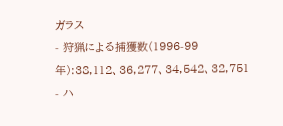ガラス
- 狩猟による捕獲数(1996-99年):38,112、36,277、34,542、32,751
- ハ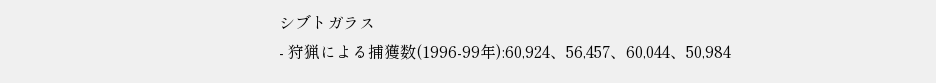シブトガラス
- 狩猟による捕獲数(1996-99年):60,924、56,457、60,044、50,984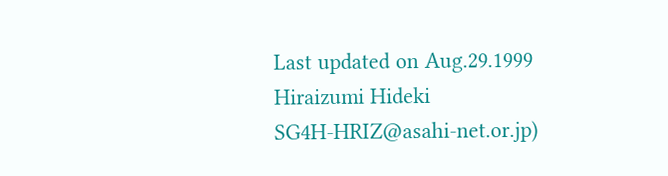Last updated on Aug.29.1999
Hiraizumi Hideki
SG4H-HRIZ@asahi-net.or.jp)